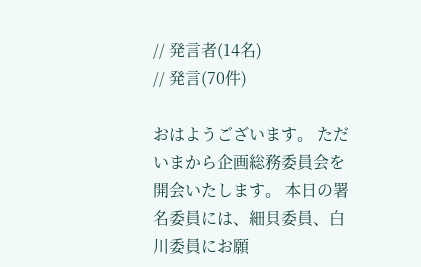// 発言者(14名)
// 発言(70件)

おはようございます。 ただいまから企画総務委員会を開会いたします。 本日の署名委員には、細貝委員、白川委員にお願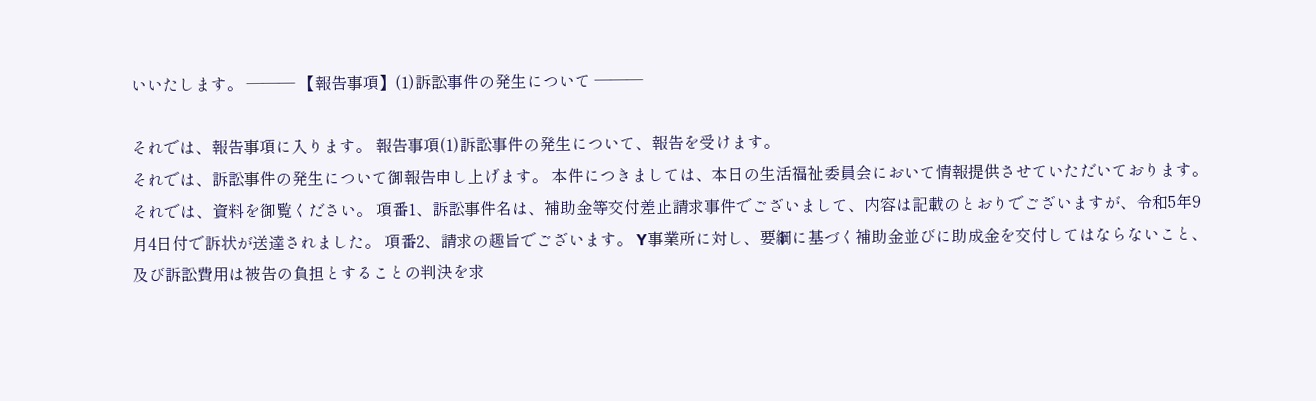いいたします。 ――― 【報告事項】(1)訴訟事件の発生について ―――

それでは、報告事項に入ります。 報告事項(1)訴訟事件の発生について、報告を受けます。
それでは、訴訟事件の発生について御報告申し上げます。 本件につきましては、本日の生活福祉委員会において情報提供させていただいております。 それでは、資料を御覧ください。 項番1、訴訟事件名は、補助金等交付差止請求事件でございまして、内容は記載のとおりでございますが、令和5年9月4日付で訴状が送達されました。 項番2、請求の趣旨でございます。 Y事業所に対し、要綱に基づく補助金並びに助成金を交付してはならないこと、及び訴訟費用は被告の負担とすることの判決を求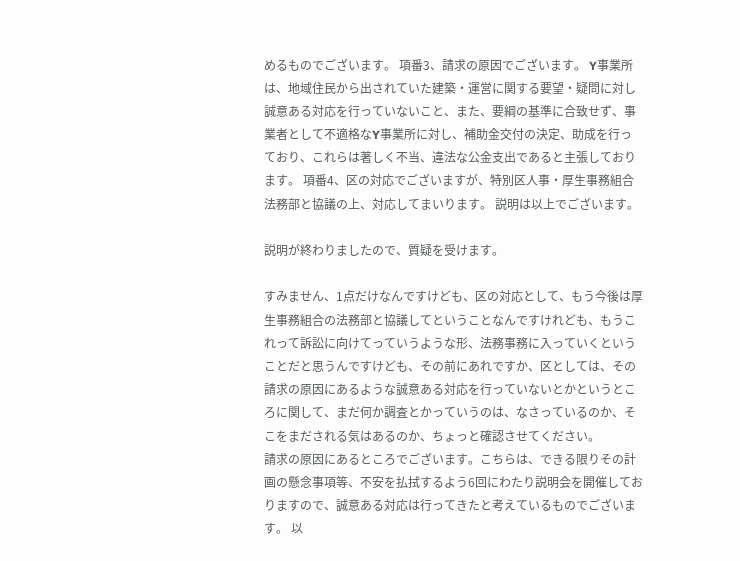めるものでございます。 項番3、請求の原因でございます。 Y事業所は、地域住民から出されていた建築・運営に関する要望・疑問に対し誠意ある対応を行っていないこと、また、要綱の基準に合致せず、事業者として不適格なY事業所に対し、補助金交付の決定、助成を行っており、これらは著しく不当、違法な公金支出であると主張しております。 項番4、区の対応でございますが、特別区人事・厚生事務組合法務部と協議の上、対応してまいります。 説明は以上でございます。

説明が終わりましたので、質疑を受けます。

すみません、1点だけなんですけども、区の対応として、もう今後は厚生事務組合の法務部と協議してということなんですけれども、もうこれって訴訟に向けてっていうような形、法務事務に入っていくということだと思うんですけども、その前にあれですか、区としては、その請求の原因にあるような誠意ある対応を行っていないとかというところに関して、まだ何か調査とかっていうのは、なさっているのか、そこをまだされる気はあるのか、ちょっと確認させてください。
請求の原因にあるところでございます。こちらは、できる限りその計画の懸念事項等、不安を払拭するよう6回にわたり説明会を開催しておりますので、誠意ある対応は行ってきたと考えているものでございます。 以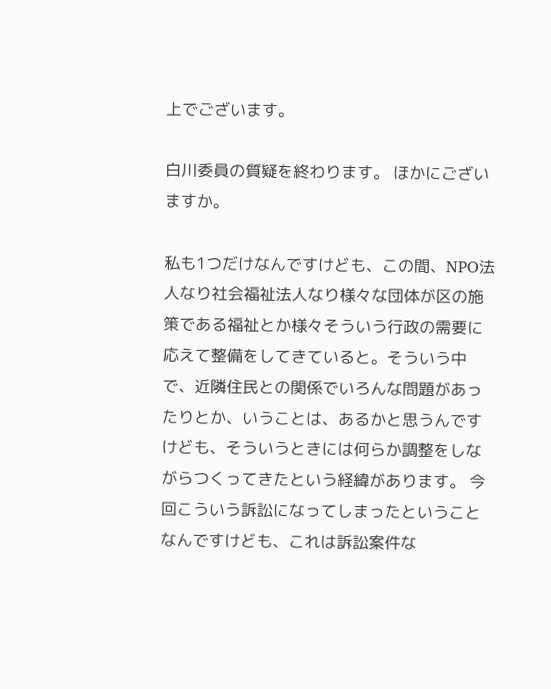上でございます。

白川委員の質疑を終わります。 ほかにございますか。

私も1つだけなんですけども、この間、NPO法人なり社会福祉法人なり様々な団体が区の施策である福祉とか様々そういう行政の需要に応えて整備をしてきていると。そういう中で、近隣住民との関係でいろんな問題があったりとか、いうことは、あるかと思うんですけども、そういうときには何らか調整をしながらつくってきたという経緯があります。 今回こういう訴訟になってしまったということなんですけども、これは訴訟案件な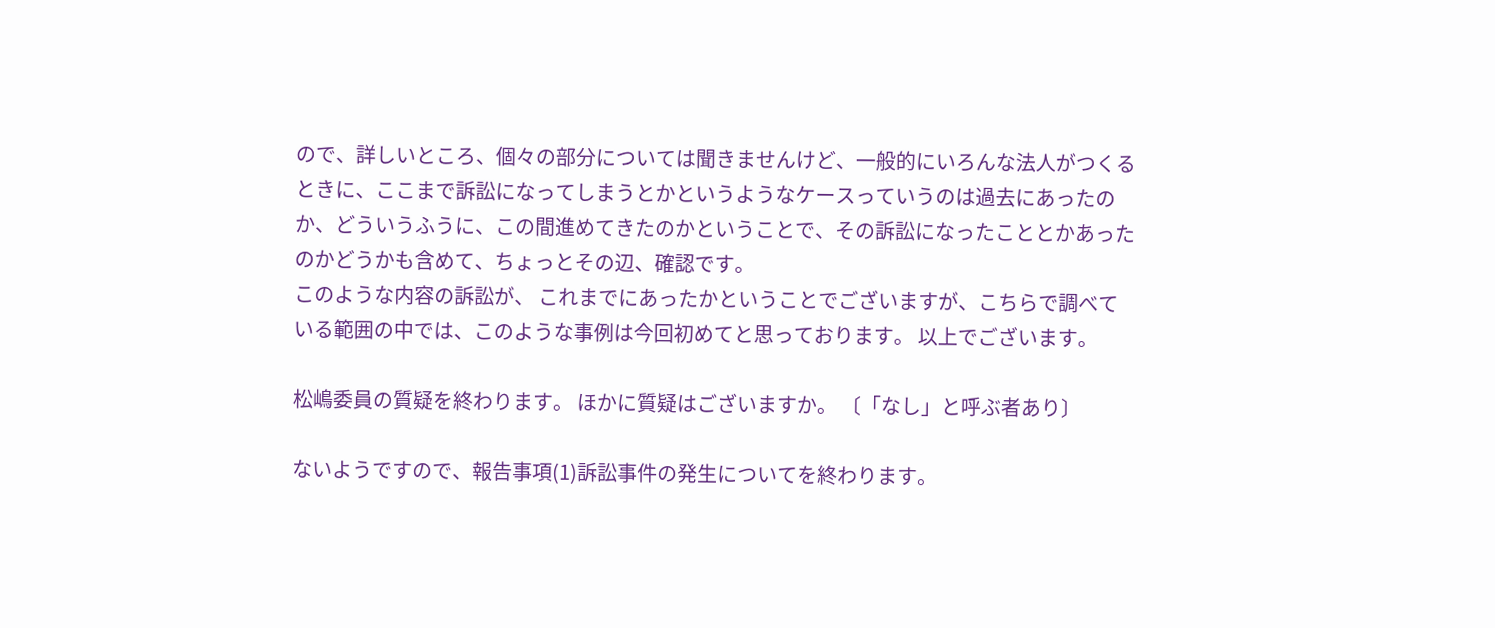ので、詳しいところ、個々の部分については聞きませんけど、一般的にいろんな法人がつくるときに、ここまで訴訟になってしまうとかというようなケースっていうのは過去にあったのか、どういうふうに、この間進めてきたのかということで、その訴訟になったこととかあったのかどうかも含めて、ちょっとその辺、確認です。
このような内容の訴訟が、 これまでにあったかということでございますが、こちらで調べている範囲の中では、このような事例は今回初めてと思っております。 以上でございます。

松嶋委員の質疑を終わります。 ほかに質疑はございますか。 〔「なし」と呼ぶ者あり〕

ないようですので、報告事項(1)訴訟事件の発生についてを終わります。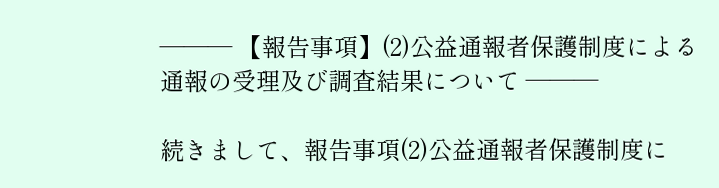――― 【報告事項】(2)公益通報者保護制度による通報の受理及び調査結果について ―――

続きまして、報告事項(2)公益通報者保護制度に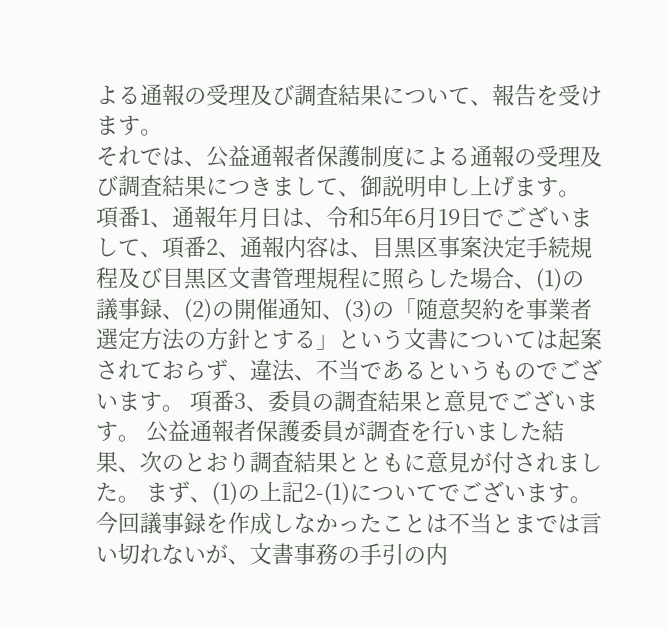よる通報の受理及び調査結果について、報告を受けます。
それでは、公益通報者保護制度による通報の受理及び調査結果につきまして、御説明申し上げます。 項番1、通報年月日は、令和5年6月19日でございまして、項番2、通報内容は、目黒区事案決定手続規程及び目黒区文書管理規程に照らした場合、(1)の議事録、(2)の開催通知、(3)の「随意契約を事業者選定方法の方針とする」という文書については起案されておらず、違法、不当であるというものでございます。 項番3、委員の調査結果と意見でございます。 公益通報者保護委員が調査を行いました結果、次のとおり調査結果とともに意見が付されました。 まず、(1)の上記2-(1)についてでございます。 今回議事録を作成しなかったことは不当とまでは言い切れないが、文書事務の手引の内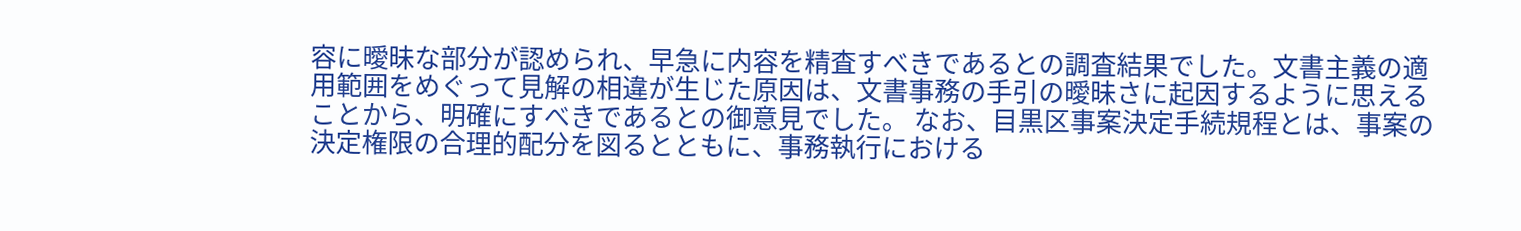容に曖昧な部分が認められ、早急に内容を精査すべきであるとの調査結果でした。文書主義の適用範囲をめぐって見解の相違が生じた原因は、文書事務の手引の曖昧さに起因するように思えることから、明確にすべきであるとの御意見でした。 なお、目黒区事案決定手続規程とは、事案の決定権限の合理的配分を図るとともに、事務執行における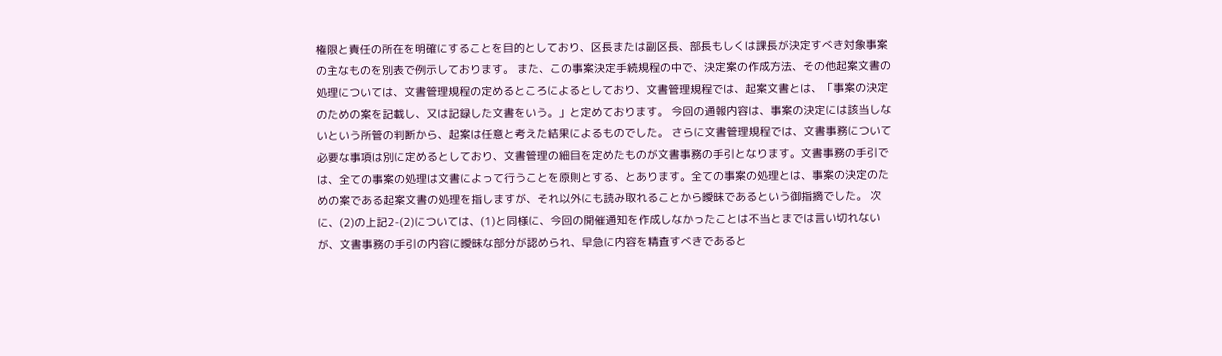権限と責任の所在を明確にすることを目的としており、区長または副区長、部長もしくは課長が決定すべき対象事案の主なものを別表で例示しております。 また、この事案決定手続規程の中で、決定案の作成方法、その他起案文書の処理については、文書管理規程の定めるところによるとしており、文書管理規程では、起案文書とは、「事案の決定のための案を記載し、又は記録した文書をいう。」と定めております。 今回の通報内容は、事案の決定には該当しないという所管の判断から、起案は任意と考えた結果によるものでした。 さらに文書管理規程では、文書事務について必要な事項は別に定めるとしており、文書管理の細目を定めたものが文書事務の手引となります。文書事務の手引では、全ての事案の処理は文書によって行うことを原則とする、とあります。全ての事案の処理とは、事案の決定のための案である起案文書の処理を指しますが、それ以外にも読み取れることから曖昧であるという御指摘でした。 次に、(2)の上記2-(2)については、(1)と同様に、今回の開催通知を作成しなかったことは不当とまでは言い切れないが、文書事務の手引の内容に曖昧な部分が認められ、早急に内容を精査すべきであると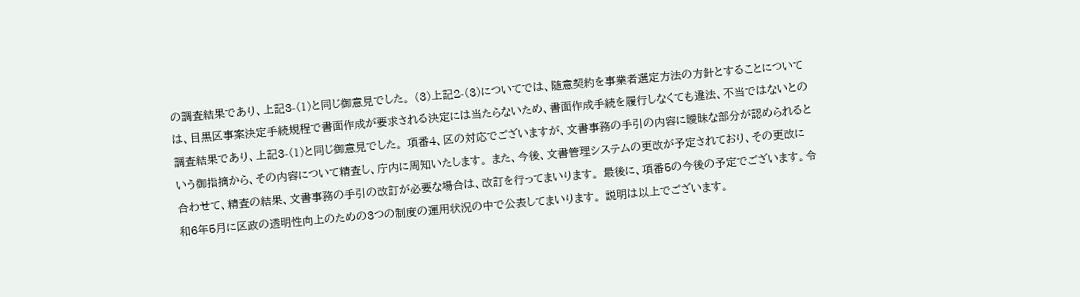の調査結果であり、上記3-(1)と同じ御意見でした。 (3)上記2-(3)についてでは、随意契約を事業者選定方法の方針とすることについては、目黒区事案決定手続規程で書面作成が要求される決定には当たらないため、書面作成手続を履行しなくても違法、不当ではないとの調査結果であり、上記3-(1)と同じ御意見でした。 項番4、区の対応でございますが、文書事務の手引の内容に曖昧な部分が認められるという御指摘から、その内容について精査し、庁内に周知いたします。 また、今後、文書管理システムの更改が予定されており、その更改に合わせて、精査の結果、文書事務の手引の改訂が必要な場合は、改訂を行ってまいります。 最後に、項番5の今後の予定でございます。令和6年5月に区政の透明性向上のための3つの制度の運用状況の中で公表してまいります。 説明は以上でございます。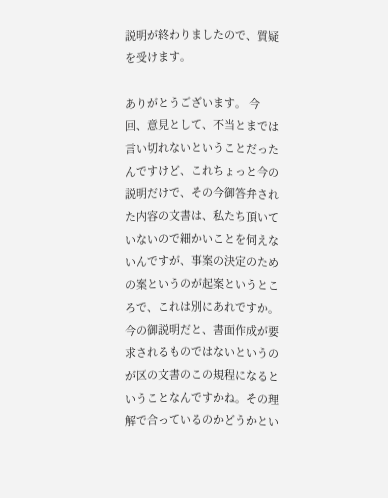説明が終わりましたので、質疑を受けます。

ありがとうございます。 今回、意見として、不当とまでは言い切れないということだったんですけど、これちょっと今の説明だけで、その今御答弁された内容の文書は、私たち頂いていないので細かいことを伺えないんですが、事案の決定のための案というのが起案というところで、これは別にあれですか。今の御説明だと、書面作成が要求されるものではないというのが区の文書のこの規程になるということなんですかね。その理解で合っているのかどうかとい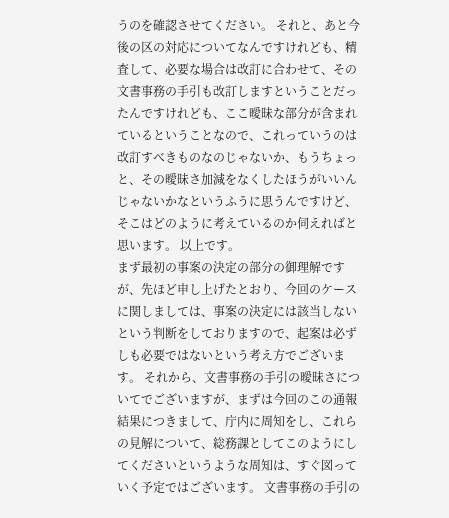うのを確認させてください。 それと、あと今後の区の対応についてなんですけれども、精査して、必要な場合は改訂に合わせて、その文書事務の手引も改訂しますということだったんですけれども、ここ曖昧な部分が含まれているということなので、これっていうのは改訂すべきものなのじゃないか、もうちょっと、その曖昧さ加減をなくしたほうがいいんじゃないかなというふうに思うんですけど、そこはどのように考えているのか伺えればと思います。 以上です。
まず最初の事案の決定の部分の御理解ですが、先ほど申し上げたとおり、今回のケースに関しましては、事案の決定には該当しないという判断をしておりますので、起案は必ずしも必要ではないという考え方でございます。 それから、文書事務の手引の曖昧さについてでございますが、まずは今回のこの通報結果につきまして、庁内に周知をし、これらの見解について、総務課としてこのようにしてくださいというような周知は、すぐ図っていく予定ではございます。 文書事務の手引の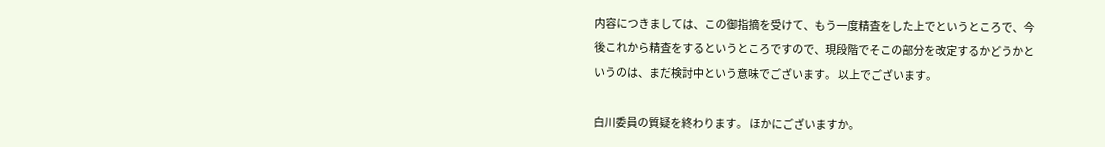内容につきましては、この御指摘を受けて、もう一度精査をした上でというところで、今後これから精査をするというところですので、現段階でそこの部分を改定するかどうかというのは、まだ検討中という意味でございます。 以上でございます。

白川委員の質疑を終わります。 ほかにございますか。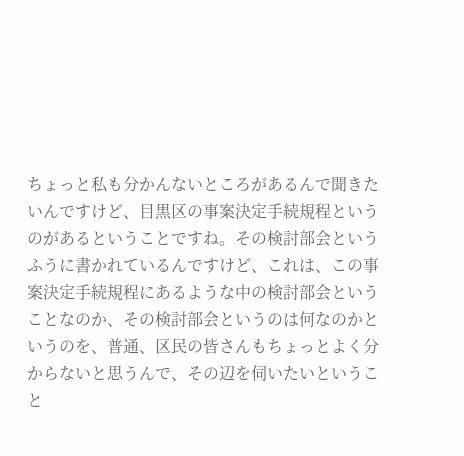ちょっと私も分かんないところがあるんで聞きたいんですけど、目黒区の事案決定手続規程というのがあるということですね。その検討部会というふうに書かれているんですけど、これは、この事案決定手続規程にあるような中の検討部会ということなのか、その検討部会というのは何なのかというのを、普通、区民の皆さんもちょっとよく分からないと思うんで、その辺を伺いたいということ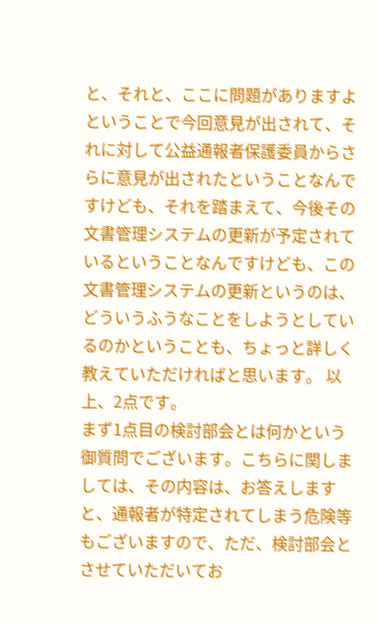と、それと、ここに問題がありますよということで今回意見が出されて、それに対して公益通報者保護委員からさらに意見が出されたということなんですけども、それを踏まえて、今後その文書管理システムの更新が予定されているということなんですけども、この文書管理システムの更新というのは、どういうふうなことをしようとしているのかということも、ちょっと詳しく教えていただければと思います。 以上、2点です。
まず1点目の検討部会とは何かという御質問でございます。こちらに関しましては、その内容は、お答えしますと、通報者が特定されてしまう危険等もございますので、ただ、検討部会とさせていただいてお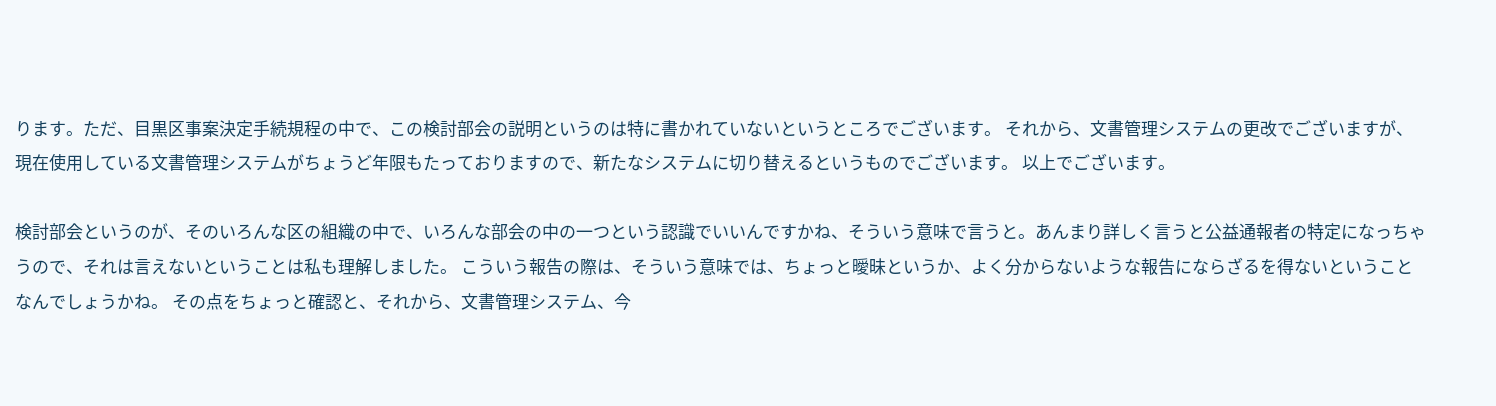ります。ただ、目黒区事案決定手続規程の中で、この検討部会の説明というのは特に書かれていないというところでございます。 それから、文書管理システムの更改でございますが、現在使用している文書管理システムがちょうど年限もたっておりますので、新たなシステムに切り替えるというものでございます。 以上でございます。

検討部会というのが、そのいろんな区の組織の中で、いろんな部会の中の一つという認識でいいんですかね、そういう意味で言うと。あんまり詳しく言うと公益通報者の特定になっちゃうので、それは言えないということは私も理解しました。 こういう報告の際は、そういう意味では、ちょっと曖昧というか、よく分からないような報告にならざるを得ないということなんでしょうかね。 その点をちょっと確認と、それから、文書管理システム、今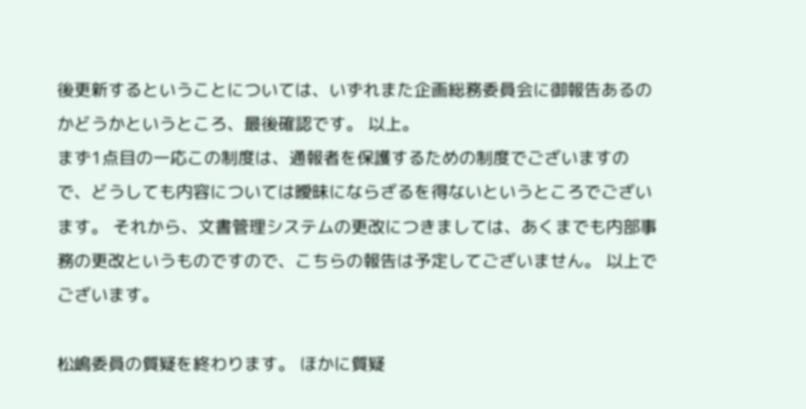後更新するということについては、いずれまた企画総務委員会に御報告あるのかどうかというところ、最後確認です。 以上。
まず1点目の一応この制度は、通報者を保護するための制度でございますので、どうしても内容については曖昧にならざるを得ないというところでございます。 それから、文書管理システムの更改につきましては、あくまでも内部事務の更改というものですので、こちらの報告は予定してございません。 以上でございます。

松嶋委員の質疑を終わります。 ほかに質疑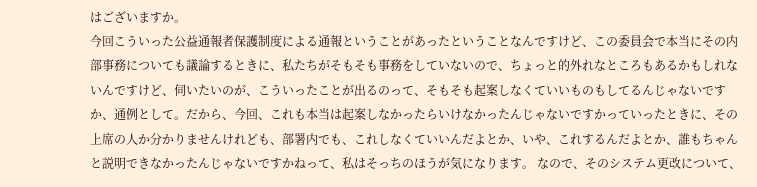はございますか。
今回こういった公益通報者保護制度による通報ということがあったということなんですけど、この委員会で本当にその内部事務についても議論するときに、私たちがそもそも事務をしていないので、ちょっと的外れなところもあるかもしれないんですけど、伺いたいのが、こういったことが出るのって、そもそも起案しなくていいものもしてるんじゃないですか、通例として。だから、今回、これも本当は起案しなかったらいけなかったんじゃないですかっていったときに、その上席の人か分かりませんけれども、部署内でも、これしなくていいんだよとか、いや、これするんだよとか、誰もちゃんと説明できなかったんじゃないですかねって、私はそっちのほうが気になります。 なので、そのシステム更改について、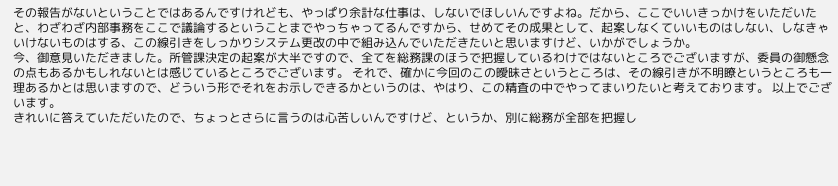その報告がないということではあるんですけれども、やっぱり余計な仕事は、しないでほしいんですよね。だから、ここでいいきっかけをいただいたと、わざわざ内部事務をここで議論するということまでやっちゃってるんですから、せめてその成果として、起案しなくていいものはしない、しなきゃいけないものはする、この線引きをしっかりシステム更改の中で組み込んでいただきたいと思いますけど、いかがでしょうか。
今、御意見いただきました。所管課決定の起案が大半ですので、全てを総務課のほうで把握しているわけではないところでございますが、委員の御懸念の点もあるかもしれないとは感じているところでございます。 それで、確かに今回のこの曖昧さというところは、その線引きが不明瞭というところも一理あるかとは思いますので、どういう形でそれをお示しできるかというのは、やはり、この精査の中でやってまいりたいと考えております。 以上でございます。
きれいに答えていただいたので、ちょっとさらに言うのは心苦しいんですけど、というか、別に総務が全部を把握し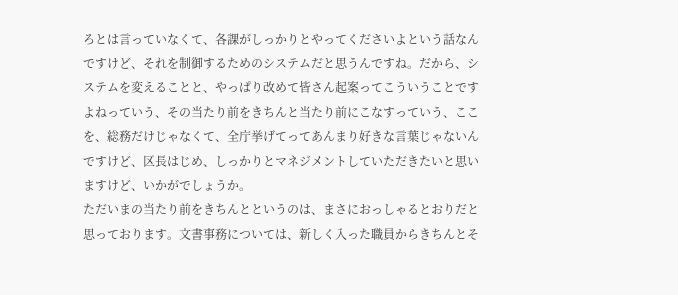ろとは言っていなくて、各課がしっかりとやってくださいよという話なんですけど、それを制御するためのシステムだと思うんですね。だから、システムを変えることと、やっぱり改めて皆さん起案ってこういうことですよねっていう、その当たり前をきちんと当たり前にこなすっていう、ここを、総務だけじゃなくて、全庁挙げてってあんまり好きな言葉じゃないんですけど、区長はじめ、しっかりとマネジメントしていただきたいと思いますけど、いかがでしょうか。
ただいまの当たり前をきちんとというのは、まさにおっしゃるとおりだと思っております。文書事務については、新しく入った職員からきちんとそ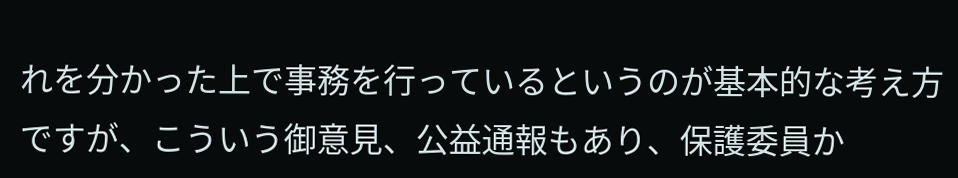れを分かった上で事務を行っているというのが基本的な考え方ですが、こういう御意見、公益通報もあり、保護委員か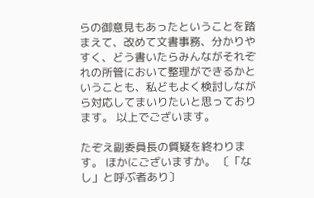らの御意見もあったということを踏まえて、改めて文書事務、分かりやすく、どう書いたらみんながそれぞれの所管において整理ができるかということも、私どもよく検討しながら対応してまいりたいと思っております。 以上でございます。

たぞえ副委員長の質疑を終わります。 ほかにございますか。 〔「なし」と呼ぶ者あり〕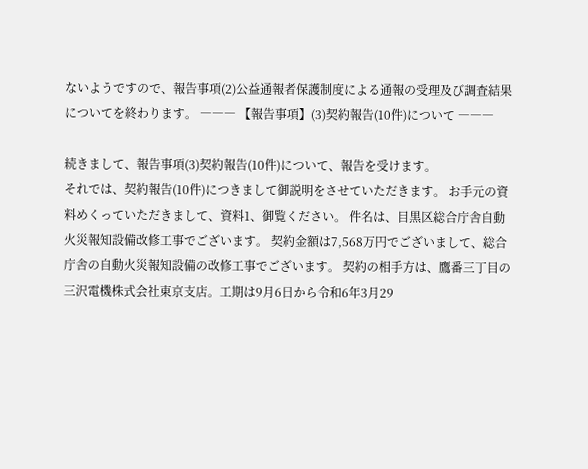ないようですので、報告事項(2)公益通報者保護制度による通報の受理及び調査結果についてを終わります。 ――― 【報告事項】(3)契約報告(10件)について ―――

続きまして、報告事項(3)契約報告(10件)について、報告を受けます。
それでは、契約報告(10件)につきまして御説明をさせていただきます。 お手元の資料めくっていただきまして、資料1、御覧ください。 件名は、目黒区総合庁舎自動火災報知設備改修工事でございます。 契約金額は7,568万円でございまして、総合庁舎の自動火災報知設備の改修工事でございます。 契約の相手方は、鷹番三丁目の三沢電機株式会社東京支店。工期は9月6日から令和6年3月29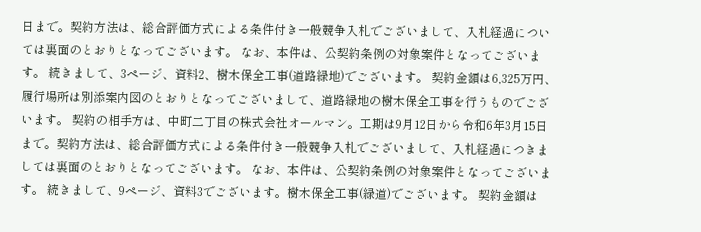日まで。契約方法は、総合評価方式による条件付き一般競争入札でございまして、入札経過については裏面のとおりとなってございます。 なお、本件は、公契約条例の対象案件となってございます。 続きまして、3ページ、資料2、樹木保全工事(道路緑地)でございます。 契約金額は6,325万円、履行場所は別添案内図のとおりとなってございまして、道路緑地の樹木保全工事を行うものでございます。 契約の相手方は、中町二丁目の株式会社オールマン。工期は9月12日から令和6年3月15日まで。契約方法は、総合評価方式による条件付き一般競争入札でございまして、入札経過につきましては裏面のとおりとなってございます。 なお、本件は、公契約条例の対象案件となってございます。 続きまして、9ページ、資料3でございます。樹木保全工事(緑道)でございます。 契約金額は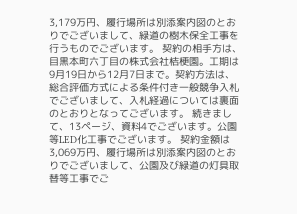3,179万円、履行場所は別添案内図のとおりでございまして、緑道の樹木保全工事を行うものでございます。 契約の相手方は、目黒本町六丁目の株式会社桔梗園。工期は9月19日から12月7日まで。契約方法は、総合評価方式による条件付き一般競争入札でございまして、入札経過については裏面のとおりとなってございます。 続きまして、13ページ、資料4でございます。公園等LED化工事でございます。 契約金額は3,069万円、履行場所は別添案内図のとおりでございまして、公園及び緑道の灯具取替等工事でご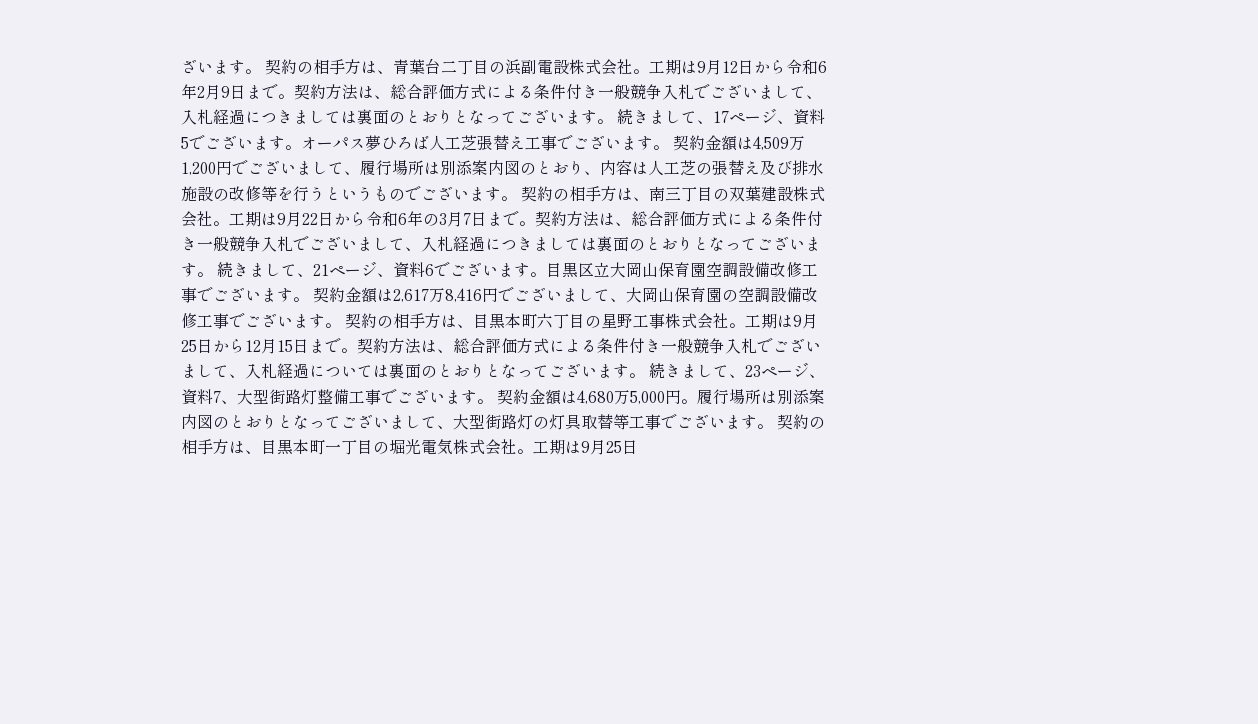ざいます。 契約の相手方は、青葉台二丁目の浜副電設株式会社。工期は9月12日から令和6年2月9日まで。契約方法は、総合評価方式による条件付き一般競争入札でございまして、入札経過につきましては裏面のとおりとなってございます。 続きまして、17ページ、資料5でございます。オーパス夢ひろば人工芝張替え工事でございます。 契約金額は4,509万1,200円でございまして、履行場所は別添案内図のとおり、内容は人工芝の張替え及び排水施設の改修等を行うというものでございます。 契約の相手方は、南三丁目の双葉建設株式会社。工期は9月22日から令和6年の3月7日まで。契約方法は、総合評価方式による条件付き一般競争入札でございまして、入札経過につきましては裏面のとおりとなってございます。 続きまして、21ページ、資料6でございます。目黒区立大岡山保育園空調設備改修工事でございます。 契約金額は2,617万8,416円でございまして、大岡山保育園の空調設備改修工事でございます。 契約の相手方は、目黒本町六丁目の星野工事株式会社。工期は9月25日から12月15日まで。契約方法は、総合評価方式による条件付き一般競争入札でございまして、入札経過については裏面のとおりとなってございます。 続きまして、23ページ、資料7、大型街路灯整備工事でございます。 契約金額は4,680万5,000円。履行場所は別添案内図のとおりとなってございまして、大型街路灯の灯具取替等工事でございます。 契約の相手方は、目黒本町一丁目の堀光電気株式会社。工期は9月25日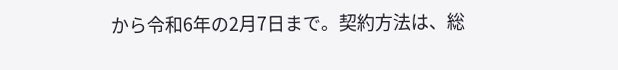から令和6年の2月7日まで。契約方法は、総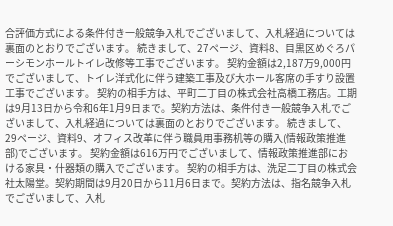合評価方式による条件付き一般競争入札でございまして、入札経過については裏面のとおりでございます。 続きまして、27ページ、資料8、目黒区めぐろパーシモンホールトイレ改修等工事でございます。 契約金額は2,187万9,000円でございまして、トイレ洋式化に伴う建築工事及び大ホール客席の手すり設置工事でございます。 契約の相手方は、平町二丁目の株式会社高橋工務店。工期は9月13日から令和6年1月9日まで。契約方法は、条件付き一般競争入札でございまして、入札経過については裏面のとおりでございます。 続きまして、29ページ、資料9、オフィス改革に伴う職員用事務机等の購入(情報政策推進部)でございます。 契約金額は616万円でございまして、情報政策推進部における家具・什器類の購入でございます。 契約の相手方は、洗足二丁目の株式会社太陽堂。契約期間は9月20日から11月6日まで。契約方法は、指名競争入札でございまして、入札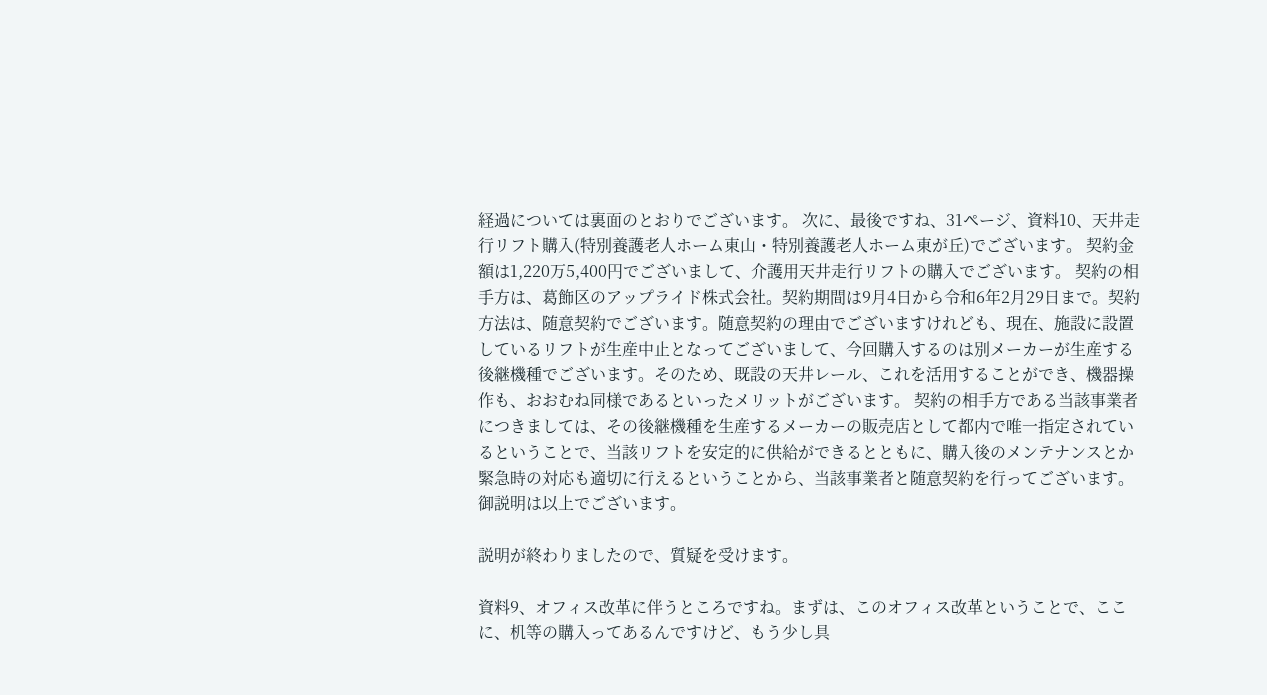経過については裏面のとおりでございます。 次に、最後ですね、31ページ、資料10、天井走行リフト購入(特別養護老人ホーム東山・特別養護老人ホーム東が丘)でございます。 契約金額は1,220万5,400円でございまして、介護用天井走行リフトの購入でございます。 契約の相手方は、葛飾区のアップライド株式会社。契約期間は9月4日から令和6年2月29日まで。契約方法は、随意契約でございます。随意契約の理由でございますけれども、現在、施設に設置しているリフトが生産中止となってございまして、今回購入するのは別メーカーが生産する後継機種でございます。そのため、既設の天井レール、これを活用することができ、機器操作も、おおむね同様であるといったメリットがございます。 契約の相手方である当該事業者につきましては、その後継機種を生産するメーカーの販売店として都内で唯一指定されているということで、当該リフトを安定的に供給ができるとともに、購入後のメンテナンスとか緊急時の対応も適切に行えるということから、当該事業者と随意契約を行ってございます。 御説明は以上でございます。

説明が終わりましたので、質疑を受けます。

資料9、オフィス改革に伴うところですね。まずは、このオフィス改革ということで、ここに、机等の購入ってあるんですけど、もう少し具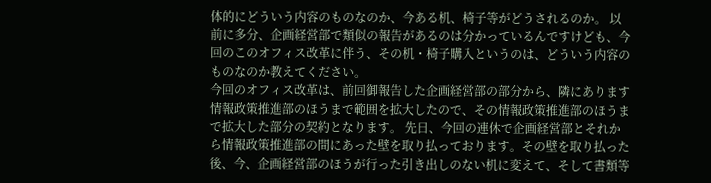体的にどういう内容のものなのか、今ある机、椅子等がどうされるのか。 以前に多分、企画経営部で類似の報告があるのは分かっているんですけども、今回のこのオフィス改革に伴う、その机・椅子購入というのは、どういう内容のものなのか教えてください。
今回のオフィス改革は、前回御報告した企画経営部の部分から、隣にあります情報政策推進部のほうまで範囲を拡大したので、その情報政策推進部のほうまで拡大した部分の契約となります。 先日、今回の連休で企画経営部とそれから情報政策推進部の間にあった壁を取り払っております。その壁を取り払った後、今、企画経営部のほうが行った引き出しのない机に変えて、そして書類等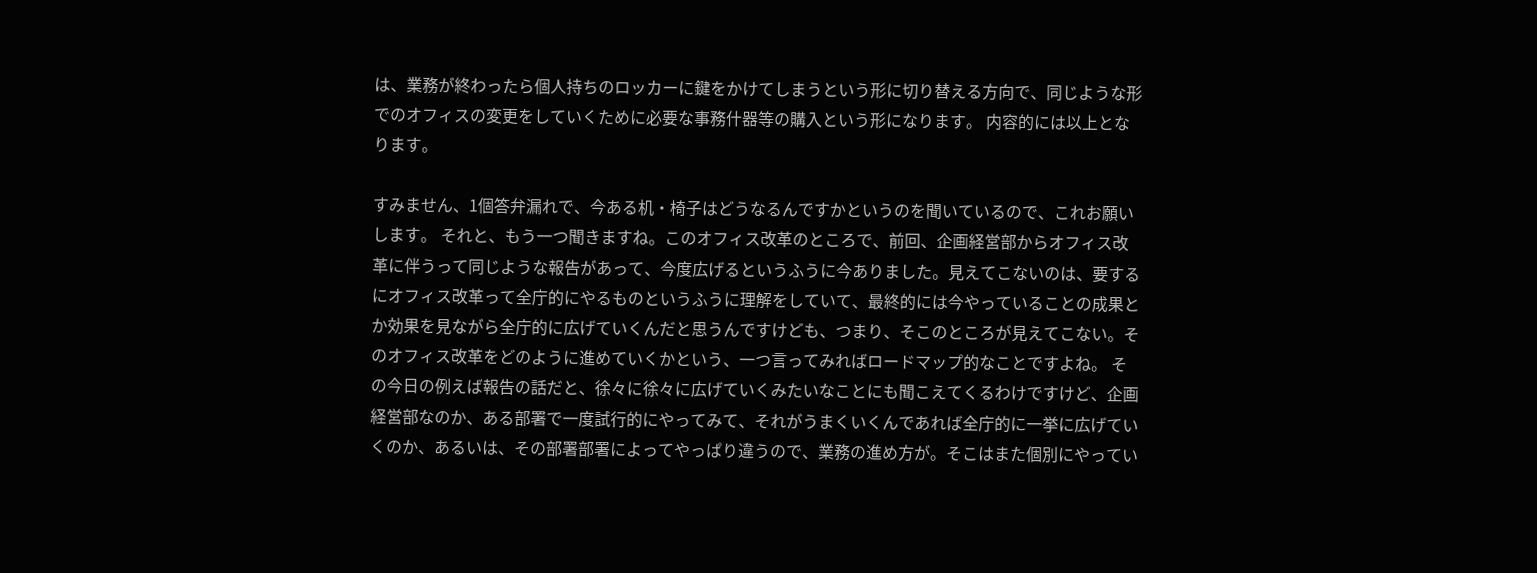は、業務が終わったら個人持ちのロッカーに鍵をかけてしまうという形に切り替える方向で、同じような形でのオフィスの変更をしていくために必要な事務什器等の購入という形になります。 内容的には以上となります。

すみません、1個答弁漏れで、今ある机・椅子はどうなるんですかというのを聞いているので、これお願いします。 それと、もう一つ聞きますね。このオフィス改革のところで、前回、企画経営部からオフィス改革に伴うって同じような報告があって、今度広げるというふうに今ありました。見えてこないのは、要するにオフィス改革って全庁的にやるものというふうに理解をしていて、最終的には今やっていることの成果とか効果を見ながら全庁的に広げていくんだと思うんですけども、つまり、そこのところが見えてこない。そのオフィス改革をどのように進めていくかという、一つ言ってみればロードマップ的なことですよね。 その今日の例えば報告の話だと、徐々に徐々に広げていくみたいなことにも聞こえてくるわけですけど、企画経営部なのか、ある部署で一度試行的にやってみて、それがうまくいくんであれば全庁的に一挙に広げていくのか、あるいは、その部署部署によってやっぱり違うので、業務の進め方が。そこはまた個別にやってい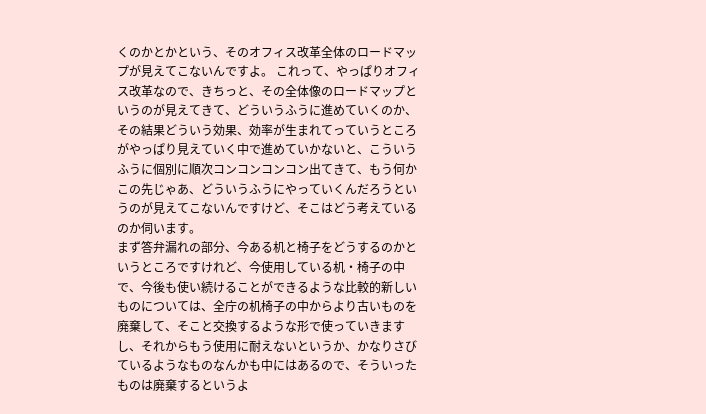くのかとかという、そのオフィス改革全体のロードマップが見えてこないんですよ。 これって、やっぱりオフィス改革なので、きちっと、その全体像のロードマップというのが見えてきて、どういうふうに進めていくのか、その結果どういう効果、効率が生まれてっていうところがやっぱり見えていく中で進めていかないと、こういうふうに個別に順次コンコンコンコン出てきて、もう何かこの先じゃあ、どういうふうにやっていくんだろうというのが見えてこないんですけど、そこはどう考えているのか伺います。
まず答弁漏れの部分、今ある机と椅子をどうするのかというところですけれど、今使用している机・椅子の中で、今後も使い続けることができるような比較的新しいものについては、全庁の机椅子の中からより古いものを廃棄して、そこと交換するような形で使っていきますし、それからもう使用に耐えないというか、かなりさびているようなものなんかも中にはあるので、そういったものは廃棄するというよ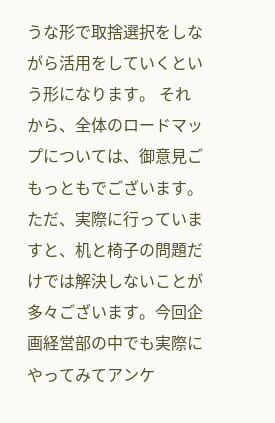うな形で取捨選択をしながら活用をしていくという形になります。 それから、全体のロードマップについては、御意見ごもっともでございます。ただ、実際に行っていますと、机と椅子の問題だけでは解決しないことが多々ございます。今回企画経営部の中でも実際にやってみてアンケ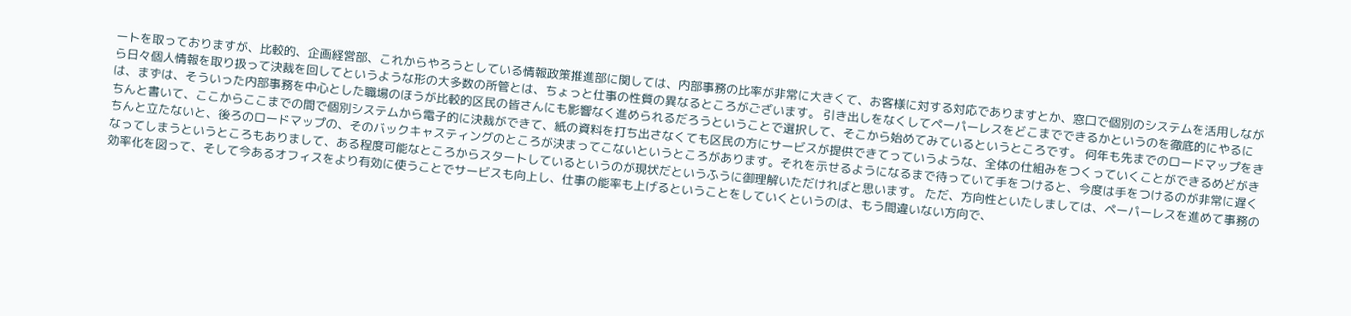ートを取っておりますが、比較的、企画経営部、これからやろうとしている情報政策推進部に関しては、内部事務の比率が非常に大きくて、お客様に対する対応でありますとか、窓口で個別のシステムを活用しながら日々個人情報を取り扱って決裁を回してというような形の大多数の所管とは、ちょっと仕事の性質の異なるところがございます。 引き出しをなくしてペーパーレスをどこまでできるかというのを徹底的にやるには、まずは、そういった内部事務を中心とした職場のほうが比較的区民の皆さんにも影響なく進められるだろうということで選択して、そこから始めてみているというところです。 何年も先までのロードマップをきちんと書いて、ここからここまでの間で個別システムから電子的に決裁ができて、紙の資料を打ち出さなくても区民の方にサービスが提供できてっていうような、全体の仕組みをつくっていくことができるめどがきちんと立たないと、後ろのロードマップの、そのバックキャスティングのところが決まってこないというところがあります。それを示せるようになるまで待っていて手をつけると、今度は手をつけるのが非常に遅くなってしまうというところもありまして、ある程度可能なところからスタートしているというのが現状だというふうに御理解いただければと思います。 ただ、方向性といたしましては、ペーパーレスを進めて事務の効率化を図って、そして今あるオフィスをより有効に使うことでサービスも向上し、仕事の能率も上げるということをしていくというのは、もう間違いない方向で、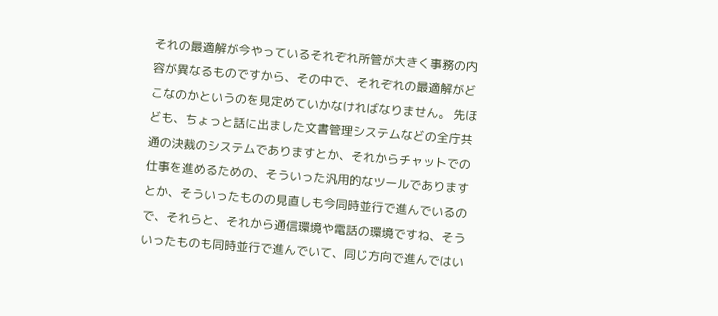それの最適解が今やっているそれぞれ所管が大きく事務の内容が異なるものですから、その中で、それぞれの最適解がどこなのかというのを見定めていかなければなりません。 先ほども、ちょっと話に出ました文書管理システムなどの全庁共通の決裁のシステムでありますとか、それからチャットでの仕事を進めるための、そういった汎用的なツールでありますとか、そういったものの見直しも今同時並行で進んでいるので、それらと、それから通信環境や電話の環境ですね、そういったものも同時並行で進んでいて、同じ方向で進んではい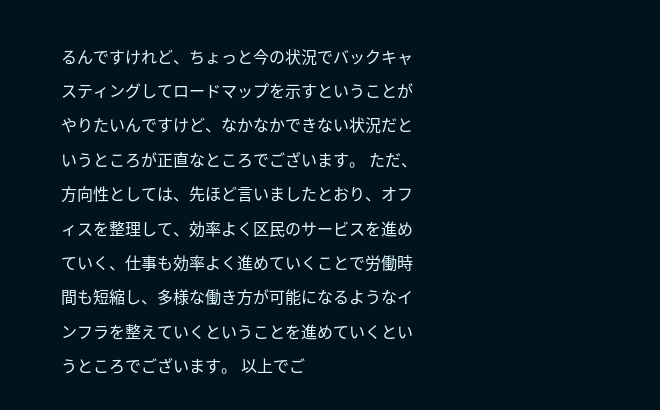るんですけれど、ちょっと今の状況でバックキャスティングしてロードマップを示すということがやりたいんですけど、なかなかできない状況だというところが正直なところでございます。 ただ、方向性としては、先ほど言いましたとおり、オフィスを整理して、効率よく区民のサービスを進めていく、仕事も効率よく進めていくことで労働時間も短縮し、多様な働き方が可能になるようなインフラを整えていくということを進めていくというところでございます。 以上でご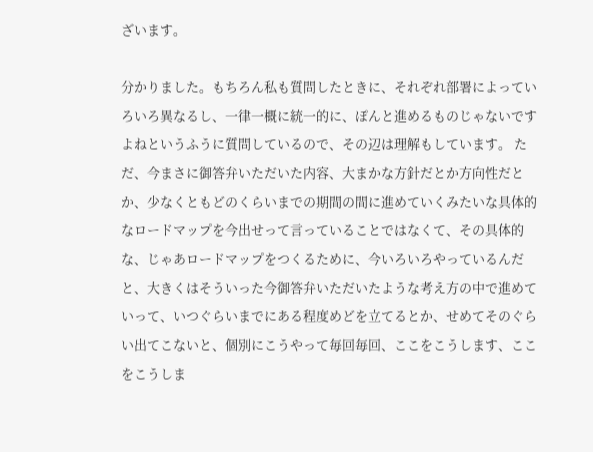ざいます。

分かりました。もちろん私も質問したときに、それぞれ部署によっていろいろ異なるし、一律一概に統一的に、ぽんと進めるものじゃないですよねというふうに質問しているので、その辺は理解もしています。 ただ、今まさに御答弁いただいた内容、大まかな方針だとか方向性だとか、少なくともどのくらいまでの期間の間に進めていくみたいな具体的なロードマップを今出せって言っていることではなくて、その具体的な、じゃあロードマップをつくるために、今いろいろやっているんだと、大きくはそういった今御答弁いただいたような考え方の中で進めていって、いつぐらいまでにある程度めどを立てるとか、せめてそのぐらい出てこないと、個別にこうやって毎回毎回、ここをこうします、ここをこうしま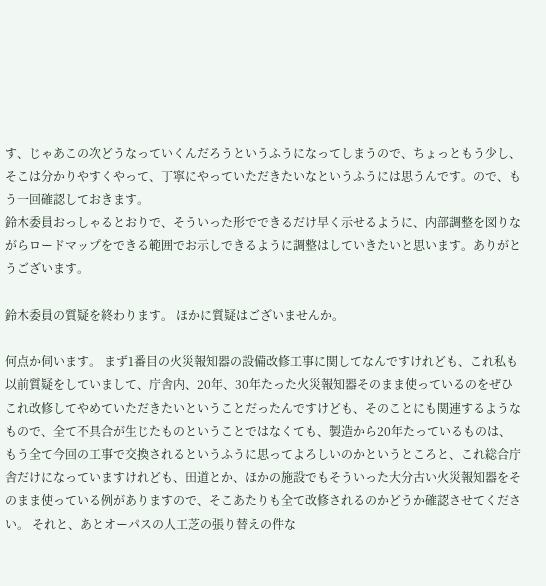す、じゃあこの次どうなっていくんだろうというふうになってしまうので、ちょっともう少し、そこは分かりやすくやって、丁寧にやっていただきたいなというふうには思うんです。ので、もう一回確認しておきます。
鈴木委員おっしゃるとおりで、そういった形でできるだけ早く示せるように、内部調整を図りながらロードマップをできる範囲でお示しできるように調整はしていきたいと思います。ありがとうございます。

鈴木委員の質疑を終わります。 ほかに質疑はございませんか。

何点か伺います。 まず1番目の火災報知器の設備改修工事に関してなんですけれども、これ私も以前質疑をしていまして、庁舎内、20年、30年たった火災報知器そのまま使っているのをぜひこれ改修してやめていただきたいということだったんですけども、そのことにも関連するようなもので、全て不具合が生じたものということではなくても、製造から20年たっているものは、もう全て今回の工事で交換されるというふうに思ってよろしいのかというところと、これ総合庁舎だけになっていますけれども、田道とか、ほかの施設でもそういった大分古い火災報知器をそのまま使っている例がありますので、そこあたりも全て改修されるのかどうか確認させてください。 それと、あとオーパスの人工芝の張り替えの件な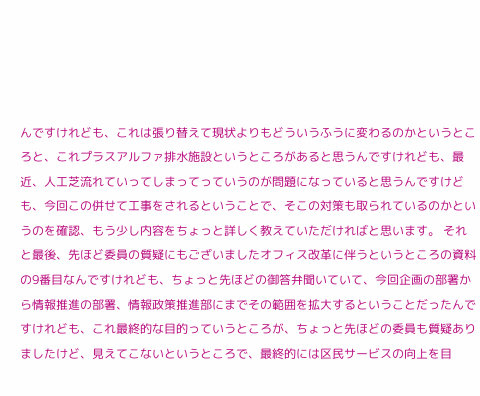んですけれども、これは張り替えて現状よりもどういうふうに変わるのかというところと、これプラスアルファ排水施設というところがあると思うんですけれども、最近、人工芝流れていってしまってっていうのが問題になっていると思うんですけども、今回この併せて工事をされるということで、そこの対策も取られているのかというのを確認、もう少し内容をちょっと詳しく教えていただければと思います。 それと最後、先ほど委員の質疑にもございましたオフィス改革に伴うというところの資料の9番目なんですけれども、ちょっと先ほどの御答弁聞いていて、今回企画の部署から情報推進の部署、情報政策推進部にまでその範囲を拡大するということだったんですけれども、これ最終的な目的っていうところが、ちょっと先ほどの委員も質疑ありましたけど、見えてこないというところで、最終的には区民サービスの向上を目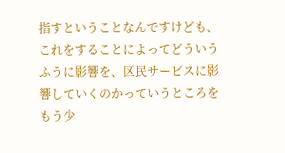指すということなんですけども、これをすることによってどういうふうに影響を、区民サービスに影響していくのかっていうところをもう少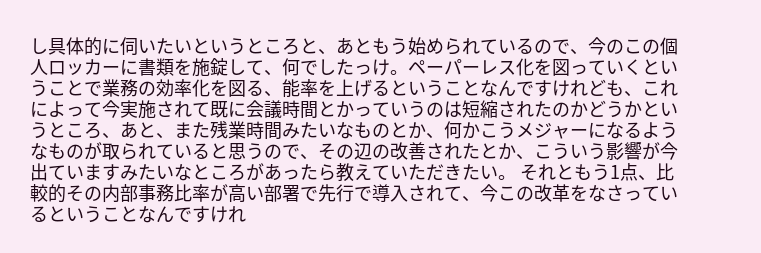し具体的に伺いたいというところと、あともう始められているので、今のこの個人ロッカーに書類を施錠して、何でしたっけ。ペーパーレス化を図っていくということで業務の効率化を図る、能率を上げるということなんですけれども、これによって今実施されて既に会議時間とかっていうのは短縮されたのかどうかというところ、あと、また残業時間みたいなものとか、何かこうメジャーになるようなものが取られていると思うので、その辺の改善されたとか、こういう影響が今出ていますみたいなところがあったら教えていただきたい。 それともう1点、比較的その内部事務比率が高い部署で先行で導入されて、今この改革をなさっているということなんですけれ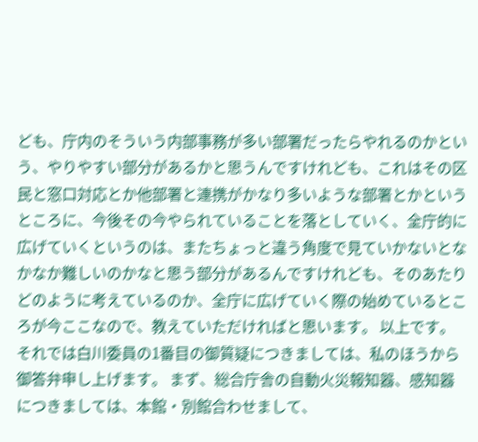ども、庁内のそういう内部事務が多い部署だったらやれるのかという、やりやすい部分があるかと思うんですけれども、これはその区民と窓口対応とか他部署と連携がかなり多いような部署とかというところに、今後その今やられていることを落としていく、全庁的に広げていくというのは、またちょっと違う角度で見ていかないとなかなか難しいのかなと思う部分があるんですけれども、そのあたりどのように考えているのか、全庁に広げていく際の始めているところが今ここなので、教えていただければと思います。 以上です。
それでは白川委員の1番目の御質疑につきましては、私のほうから御答弁申し上げます。 まず、総合庁舎の自動火災報知器、感知器につきましては、本館・別館合わせまして、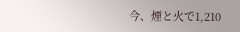今、煙と火で1,210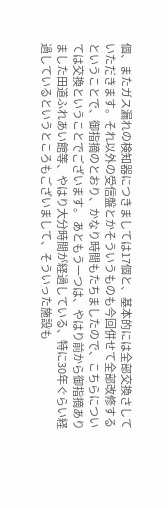個、またガス漏れの検知器につきましては17個と、基本的には全部交換さしていただきます。それ以外の受信盤とかそういうものも今回併せて全部改修するということで、御指摘のとおり、かなり時間もたちましたので、こちらについては交換ということでございます。 あともう一つは、やはり前から御指摘ありました田道ふれあい館等、やはり大分時間が経過している、特に30年ぐらい経過しているというところもございまして、そういった施設も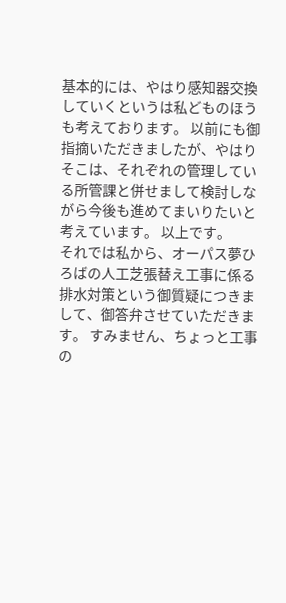基本的には、やはり感知器交換していくというは私どものほうも考えております。 以前にも御指摘いただきましたが、やはりそこは、それぞれの管理している所管課と併せまして検討しながら今後も進めてまいりたいと考えています。 以上です。
それでは私から、オーパス夢ひろばの人工芝張替え工事に係る排水対策という御質疑につきまして、御答弁させていただきます。 すみません、ちょっと工事の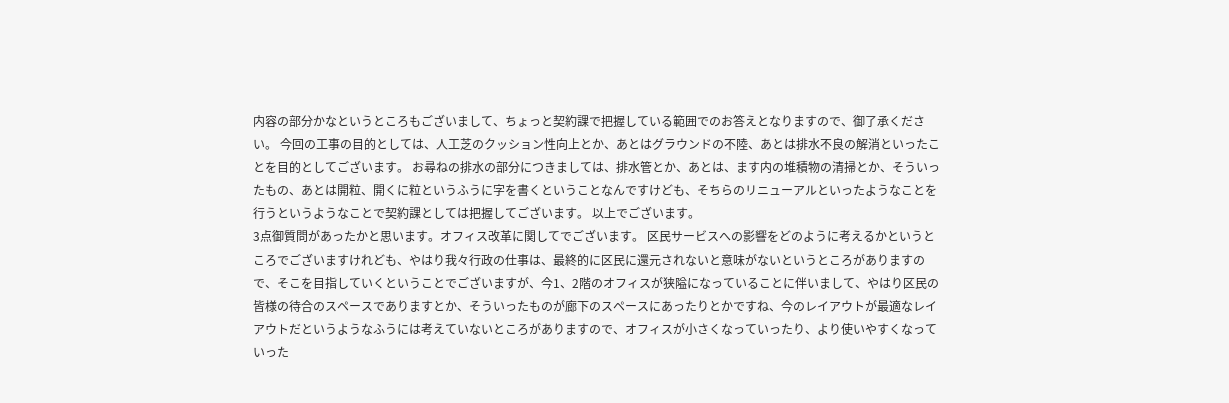内容の部分かなというところもございまして、ちょっと契約課で把握している範囲でのお答えとなりますので、御了承ください。 今回の工事の目的としては、人工芝のクッション性向上とか、あとはグラウンドの不陸、あとは排水不良の解消といったことを目的としてございます。 お尋ねの排水の部分につきましては、排水管とか、あとは、ます内の堆積物の清掃とか、そういったもの、あとは開粒、開くに粒というふうに字を書くということなんですけども、そちらのリニューアルといったようなことを行うというようなことで契約課としては把握してございます。 以上でございます。
3点御質問があったかと思います。オフィス改革に関してでございます。 区民サービスへの影響をどのように考えるかというところでございますけれども、やはり我々行政の仕事は、最終的に区民に還元されないと意味がないというところがありますので、そこを目指していくということでございますが、今1、2階のオフィスが狭隘になっていることに伴いまして、やはり区民の皆様の待合のスペースでありますとか、そういったものが廊下のスペースにあったりとかですね、今のレイアウトが最適なレイアウトだというようなふうには考えていないところがありますので、オフィスが小さくなっていったり、より使いやすくなっていった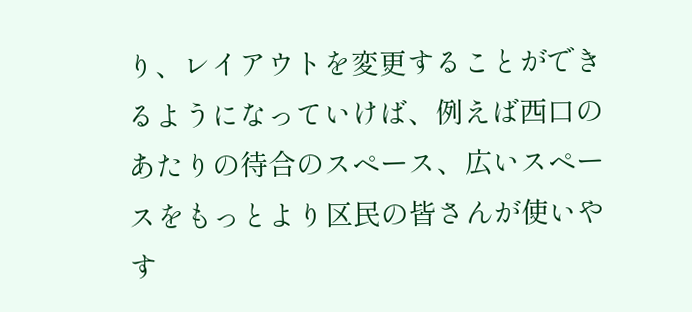り、レイアウトを変更することができるようになっていけば、例えば西口のあたりの待合のスペース、広いスペースをもっとより区民の皆さんが使いやす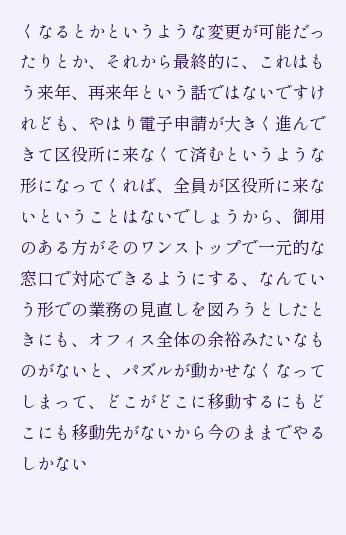くなるとかというような変更が可能だったりとか、それから最終的に、これはもう来年、再来年という話ではないですけれども、やはり電子申請が大きく進んできて区役所に来なくて済むというような形になってくれば、全員が区役所に来ないということはないでしょうから、御用のある方がそのワンストップで一元的な窓口で対応できるようにする、なんていう形での業務の見直しを図ろうとしたときにも、オフィス全体の余裕みたいなものがないと、パズルが動かせなくなってしまって、どこがどこに移動するにもどこにも移動先がないから今のままでやるしかない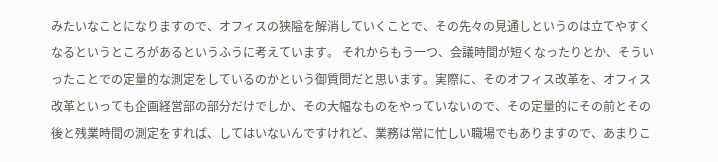みたいなことになりますので、オフィスの狭隘を解消していくことで、その先々の見通しというのは立てやすくなるというところがあるというふうに考えています。 それからもう一つ、会議時間が短くなったりとか、そういったことでの定量的な測定をしているのかという御質問だと思います。実際に、そのオフィス改革を、オフィス改革といっても企画経営部の部分だけでしか、その大幅なものをやっていないので、その定量的にその前とその後と残業時間の測定をすれば、してはいないんですけれど、業務は常に忙しい職場でもありますので、あまりこ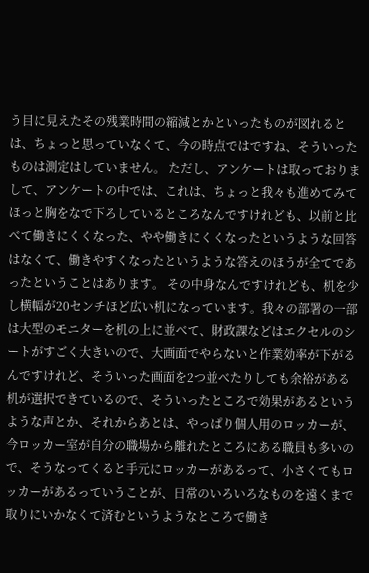う目に見えたその残業時間の縮減とかといったものが図れるとは、ちょっと思っていなくて、今の時点ではですね、そういったものは測定はしていません。 ただし、アンケートは取っておりまして、アンケートの中では、これは、ちょっと我々も進めてみてほっと胸をなで下ろしているところなんですけれども、以前と比べて働きにくくなった、やや働きにくくなったというような回答はなくて、働きやすくなったというような答えのほうが全てであったということはあります。 その中身なんですけれども、机を少し横幅が20センチほど広い机になっています。我々の部署の一部は大型のモニターを机の上に並べて、財政課などはエクセルのシートがすごく大きいので、大画面でやらないと作業効率が下がるんですけれど、そういった画面を2つ並べたりしても余裕がある机が選択できているので、そういったところで効果があるというような声とか、それからあとは、やっぱり個人用のロッカーが、今ロッカー室が自分の職場から離れたところにある職員も多いので、そうなってくると手元にロッカーがあるって、小さくてもロッカーがあるっていうことが、日常のいろいろなものを遠くまで取りにいかなくて済むというようなところで働き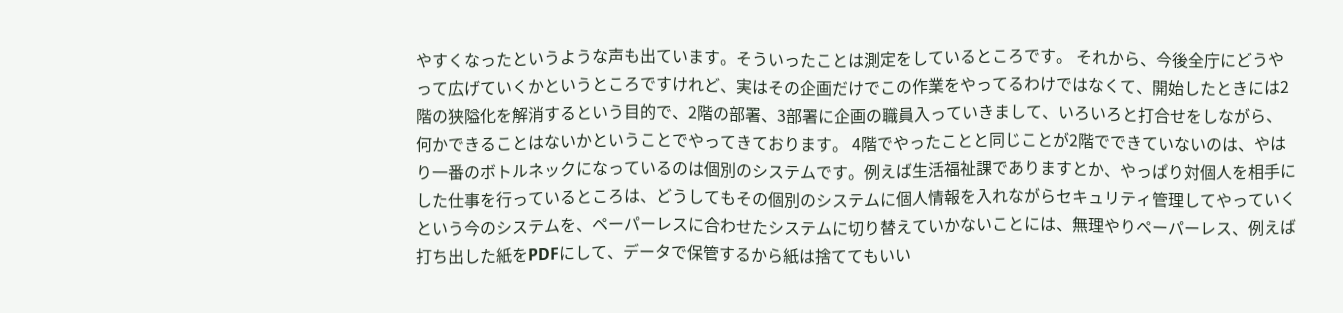やすくなったというような声も出ています。そういったことは測定をしているところです。 それから、今後全庁にどうやって広げていくかというところですけれど、実はその企画だけでこの作業をやってるわけではなくて、開始したときには2階の狭隘化を解消するという目的で、2階の部署、3部署に企画の職員入っていきまして、いろいろと打合せをしながら、何かできることはないかということでやってきております。 4階でやったことと同じことが2階でできていないのは、やはり一番のボトルネックになっているのは個別のシステムです。例えば生活福祉課でありますとか、やっぱり対個人を相手にした仕事を行っているところは、どうしてもその個別のシステムに個人情報を入れながらセキュリティ管理してやっていくという今のシステムを、ペーパーレスに合わせたシステムに切り替えていかないことには、無理やりペーパーレス、例えば打ち出した紙をPDFにして、データで保管するから紙は捨ててもいい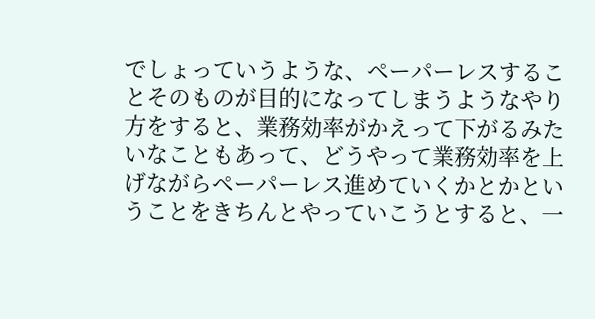でしょっていうような、ペーパーレスすることそのものが目的になってしまうようなやり方をすると、業務効率がかえって下がるみたいなこともあって、どうやって業務効率を上げながらペーパーレス進めていくかとかということをきちんとやっていこうとすると、一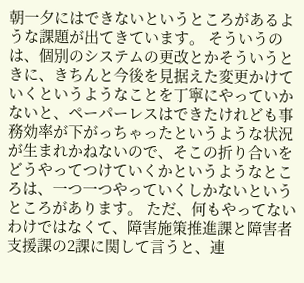朝一夕にはできないというところがあるような課題が出てきています。 そういうのは、個別のシステムの更改とかそういうときに、きちんと今後を見据えた変更かけていくというようなことを丁寧にやっていかないと、ペーパーレスはできたけれども事務効率が下がっちゃったというような状況が生まれかねないので、そこの折り合いをどうやってつけていくかというようなところは、一つ一つやっていくしかないというところがあります。 ただ、何もやってないわけではなくて、障害施策推進課と障害者支援課の2課に関して言うと、連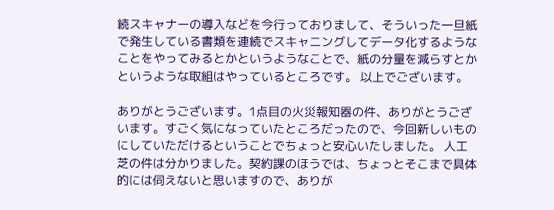続スキャナーの導入などを今行っておりまして、そういった一旦紙で発生している書類を連続でスキャニングしてデータ化するようなことをやってみるとかというようなことで、紙の分量を減らすとかというような取組はやっているところです。 以上でございます。

ありがとうございます。1点目の火災報知器の件、ありがとうございます。すごく気になっていたところだったので、今回新しいものにしていただけるということでちょっと安心いたしました。 人工芝の件は分かりました。契約課のほうでは、ちょっとそこまで具体的には伺えないと思いますので、ありが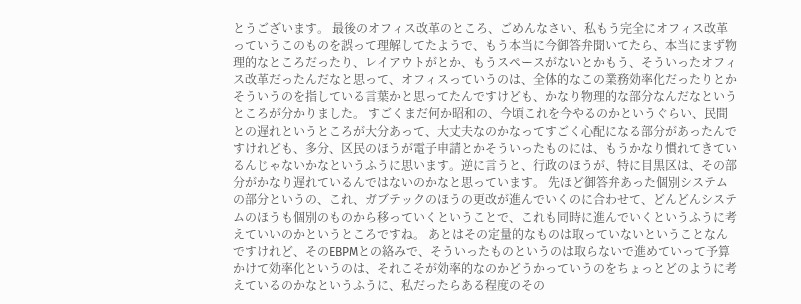とうございます。 最後のオフィス改革のところ、ごめんなさい、私もう完全にオフィス改革っていうこのものを誤って理解してたようで、もう本当に今御答弁聞いてたら、本当にまず物理的なところだったり、レイアウトがとか、もうスペースがないとかもう、そういったオフィス改革だったんだなと思って、オフィスっていうのは、全体的なこの業務効率化だったりとかそういうのを指している言葉かと思ってたんですけども、かなり物理的な部分なんだなというところが分かりました。 すごくまだ何か昭和の、今頃これを今やるのかというぐらい、民間との遅れというところが大分あって、大丈夫なのかなってすごく心配になる部分があったんですけれども、多分、区民のほうが電子申請とかそういったものには、もうかなり慣れてきているんじゃないかなというふうに思います。逆に言うと、行政のほうが、特に目黒区は、その部分がかなり遅れているんではないのかなと思っています。 先ほど御答弁あった個別システムの部分というの、これ、ガブテックのほうの更改が進んでいくのに合わせて、どんどんシステムのほうも個別のものから移っていくということで、これも同時に進んでいくというふうに考えていいのかというところですね。 あとはその定量的なものは取っていないということなんですけれど、そのEBPMとの絡みで、そういったものというのは取らないで進めていって予算かけて効率化というのは、それこそが効率的なのかどうかっていうのをちょっとどのように考えているのかなというふうに、私だったらある程度のその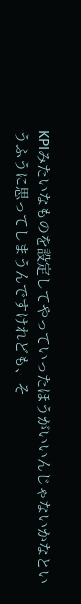KPIみたいなものを設定してやっていったほうがいいんじゃないかなというふうに思ってしまうんですけれども、そ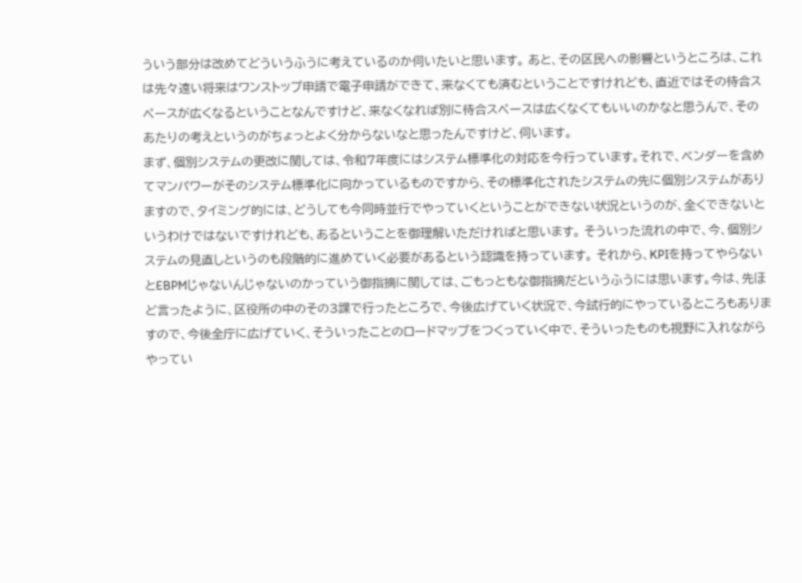ういう部分は改めてどういうふうに考えているのか伺いたいと思います。 あと、その区民への影響というところは、これは先々遠い将来はワンストップ申請で電子申請ができて、来なくても済むということですけれども、直近ではその待合スペースが広くなるということなんですけど、来なくなれば別に待合スペースは広くなくてもいいのかなと思うんで、そのあたりの考えというのがちょっとよく分からないなと思ったんですけど、伺います。
まず、個別システムの更改に関しては、令和7年度にはシステム標準化の対応を今行っています。それで、ベンダーを含めてマンパワーがそのシステム標準化に向かっているものですから、その標準化されたシステムの先に個別システムがありますので、タイミング的には、どうしても今同時並行でやっていくということができない状況というのが、全くできないというわけではないですけれども、あるということを御理解いただければと思います。 そういった流れの中で、今、個別システムの見直しというのも段階的に進めていく必要があるという認識を持っています。 それから、KPIを持ってやらないとEBPMじゃないんじゃないのかっていう御指摘に関しては、ごもっともな御指摘だというふうには思います。今は、先ほど言ったように、区役所の中のその3課で行ったところで、今後広げていく状況で、今試行的にやっているところもありますので、今後全庁に広げていく、そういったことのロードマップをつくっていく中で、そういったものも視野に入れながらやってい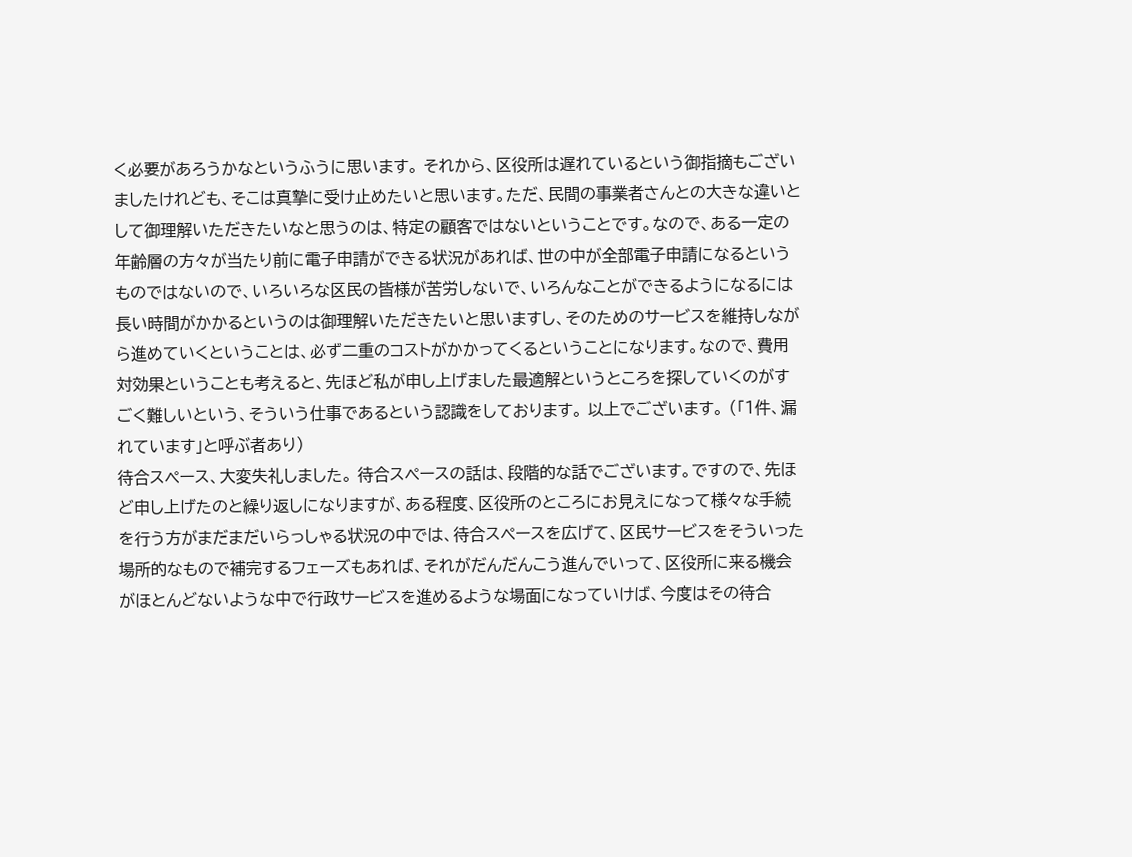く必要があろうかなというふうに思います。 それから、区役所は遅れているという御指摘もございましたけれども、そこは真摯に受け止めたいと思います。ただ、民間の事業者さんとの大きな違いとして御理解いただきたいなと思うのは、特定の顧客ではないということです。なので、ある一定の年齢層の方々が当たり前に電子申請ができる状況があれば、世の中が全部電子申請になるというものではないので、いろいろな区民の皆様が苦労しないで、いろんなことができるようになるには長い時間がかかるというのは御理解いただきたいと思いますし、そのためのサービスを維持しながら進めていくということは、必ず二重のコストがかかってくるということになります。なので、費用対効果ということも考えると、先ほど私が申し上げました最適解というところを探していくのがすごく難しいという、そういう仕事であるという認識をしております。 以上でございます。 (「1件、漏れています」と呼ぶ者あり)
待合スペース、大変失礼しました。 待合スペースの話は、段階的な話でございます。ですので、先ほど申し上げたのと繰り返しになりますが、ある程度、区役所のところにお見えになって様々な手続を行う方がまだまだいらっしゃる状況の中では、待合スペースを広げて、区民サービスをそういった場所的なもので補完するフェーズもあれば、それがだんだんこう進んでいって、区役所に来る機会がほとんどないような中で行政サービスを進めるような場面になっていけば、今度はその待合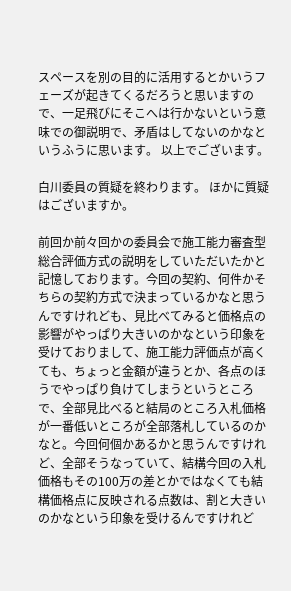スペースを別の目的に活用するとかいうフェーズが起きてくるだろうと思いますので、一足飛びにそこへは行かないという意味での御説明で、矛盾はしてないのかなというふうに思います。 以上でございます。

白川委員の質疑を終わります。 ほかに質疑はございますか。

前回か前々回かの委員会で施工能力審査型総合評価方式の説明をしていただいたかと記憶しております。今回の契約、何件かそちらの契約方式で決まっているかなと思うんですけれども、見比べてみると価格点の影響がやっぱり大きいのかなという印象を受けておりまして、施工能力評価点が高くても、ちょっと金額が違うとか、各点のほうでやっぱり負けてしまうというところで、全部見比べると結局のところ入札価格が一番低いところが全部落札しているのかなと。今回何個かあるかと思うんですけれど、全部そうなっていて、結構今回の入札価格もその100万の差とかではなくても結構価格点に反映される点数は、割と大きいのかなという印象を受けるんですけれど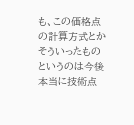も、この価格点の計算方式とかそういったものというのは今後本当に技術点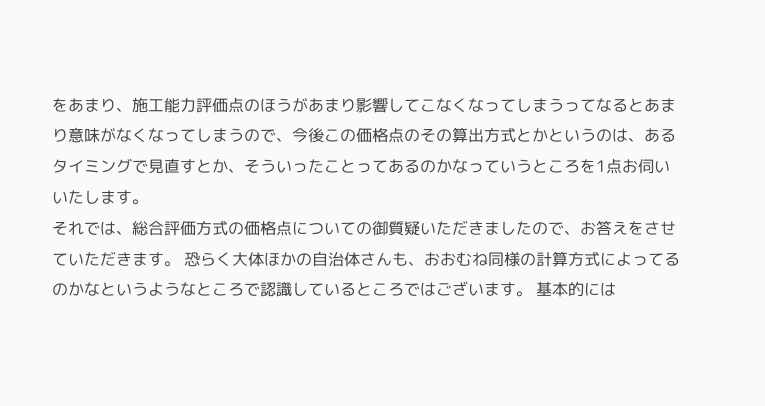をあまり、施工能力評価点のほうがあまり影響してこなくなってしまうってなるとあまり意味がなくなってしまうので、今後この価格点のその算出方式とかというのは、あるタイミングで見直すとか、そういったことってあるのかなっていうところを1点お伺いいたします。
それでは、総合評価方式の価格点についての御質疑いただきましたので、お答えをさせていただきます。 恐らく大体ほかの自治体さんも、おおむね同様の計算方式によってるのかなというようなところで認識しているところではございます。 基本的には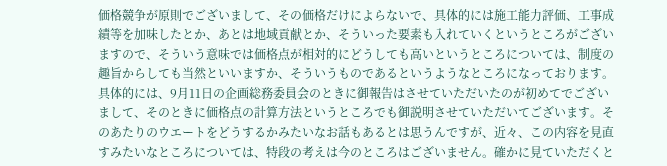価格競争が原則でございまして、その価格だけによらないで、具体的には施工能力評価、工事成績等を加味したとか、あとは地域貢献とか、そういった要素も入れていくというところがございますので、そういう意味では価格点が相対的にどうしても高いというところについては、制度の趣旨からしても当然といいますか、そういうものであるというようなところになっております。 具体的には、9月11日の企画総務委員会のときに御報告はさせていただいたのが初めてでございまして、そのときに価格点の計算方法というところでも御説明させていただいてございます。そのあたりのウエートをどうするかみたいなお話もあるとは思うんですが、近々、この内容を見直すみたいなところについては、特段の考えは今のところはございません。確かに見ていただくと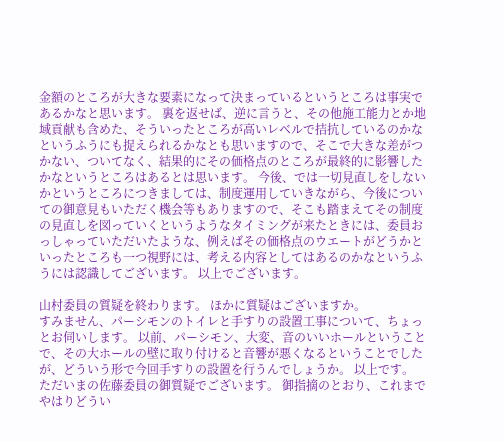金額のところが大きな要素になって決まっているというところは事実であるかなと思います。 裏を返せば、逆に言うと、その他施工能力とか地域貢献も含めた、そういったところが高いレベルで拮抗しているのかなというふうにも捉えられるかなとも思いますので、そこで大きな差がつかない、ついてなく、結果的にその価格点のところが最終的に影響したかなというところはあるとは思います。 今後、では一切見直しをしないかというところにつきましては、制度運用していきながら、今後についての御意見もいただく機会等もありますので、そこも踏まえてその制度の見直しを図っていくというようなタイミングが来たときには、委員おっしゃっていただいたような、例えばその価格点のウエートがどうかといったところも一つ視野には、考える内容としてはあるのかなというふうには認識してございます。 以上でございます。

山村委員の質疑を終わります。 ほかに質疑はございますか。
すみません、パーシモンのトイレと手すりの設置工事について、ちょっとお伺いします。 以前、パーシモン、大変、音のいいホールということで、その大ホールの壁に取り付けると音響が悪くなるということでしたが、どういう形で今回手すりの設置を行うんでしょうか。 以上です。
ただいまの佐藤委員の御質疑でございます。 御指摘のとおり、これまでやはりどうい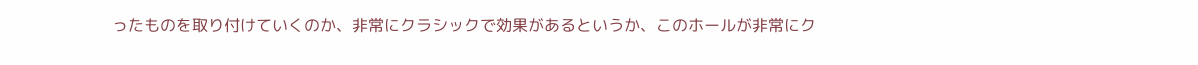ったものを取り付けていくのか、非常にクラシックで効果があるというか、このホールが非常にク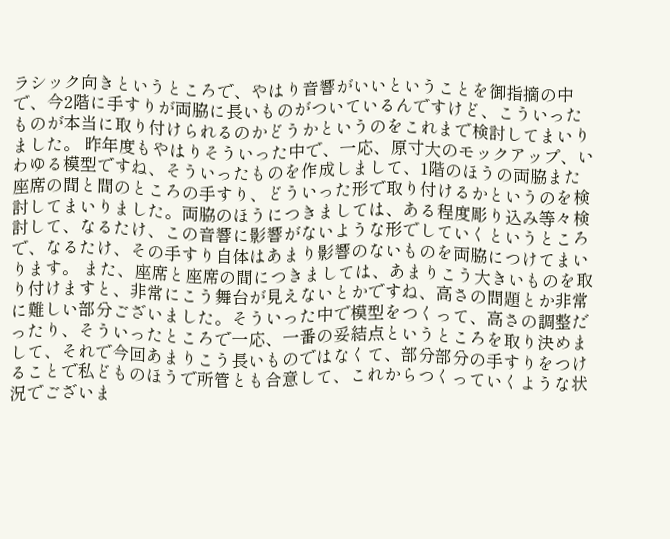ラシック向きというところで、やはり音響がいいということを御指摘の中で、今2階に手すりが両脇に長いものがついているんですけど、こういったものが本当に取り付けられるのかどうかというのをこれまで検討してまいりました。 昨年度もやはりそういった中で、一応、原寸大のモックアップ、いわゆる模型ですね、そういったものを作成しまして、1階のほうの両脇また座席の間と間のところの手すり、どういった形で取り付けるかというのを検討してまいりました。両脇のほうにつきましては、ある程度彫り込み等々検討して、なるたけ、この音響に影響がないような形でしていくというところで、なるたけ、その手すり自体はあまり影響のないものを両脇につけてまいります。 また、座席と座席の間につきましては、あまりこう大きいものを取り付けますと、非常にこう舞台が見えないとかですね、高さの問題とか非常に難しい部分ございました。そういった中で模型をつくって、高さの調整だったり、そういったところで一応、一番の妥結点というところを取り決めまして、それで今回あまりこう長いものではなくて、部分部分の手すりをつけることで私どものほうで所管とも合意して、これからつくっていくような状況でございま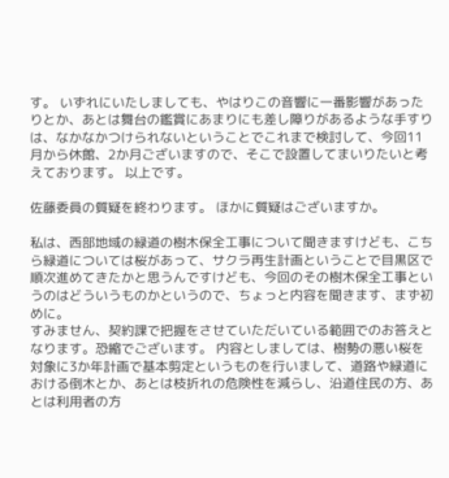す。 いずれにいたしましても、やはりこの音響に一番影響があったりとか、あとは舞台の鑑賞にあまりにも差し障りがあるような手すりは、なかなかつけられないということでこれまで検討して、今回11月から休館、2か月ございますので、そこで設置してまいりたいと考えております。 以上です。

佐藤委員の質疑を終わります。 ほかに質疑はございますか。

私は、西部地域の緑道の樹木保全工事について聞きますけども、こちら緑道については桜があって、サクラ再生計画ということで目黒区で順次進めてきたかと思うんですけども、今回のその樹木保全工事というのはどういうものかというので、ちょっと内容を聞きます、まず初めに。
すみません、契約課で把握をさせていただいている範囲でのお答えとなります。恐縮でございます。 内容としましては、樹勢の悪い桜を対象に3か年計画で基本剪定というものを行いまして、道路や緑道における倒木とか、あとは枝折れの危険性を減らし、沿道住民の方、あとは利用者の方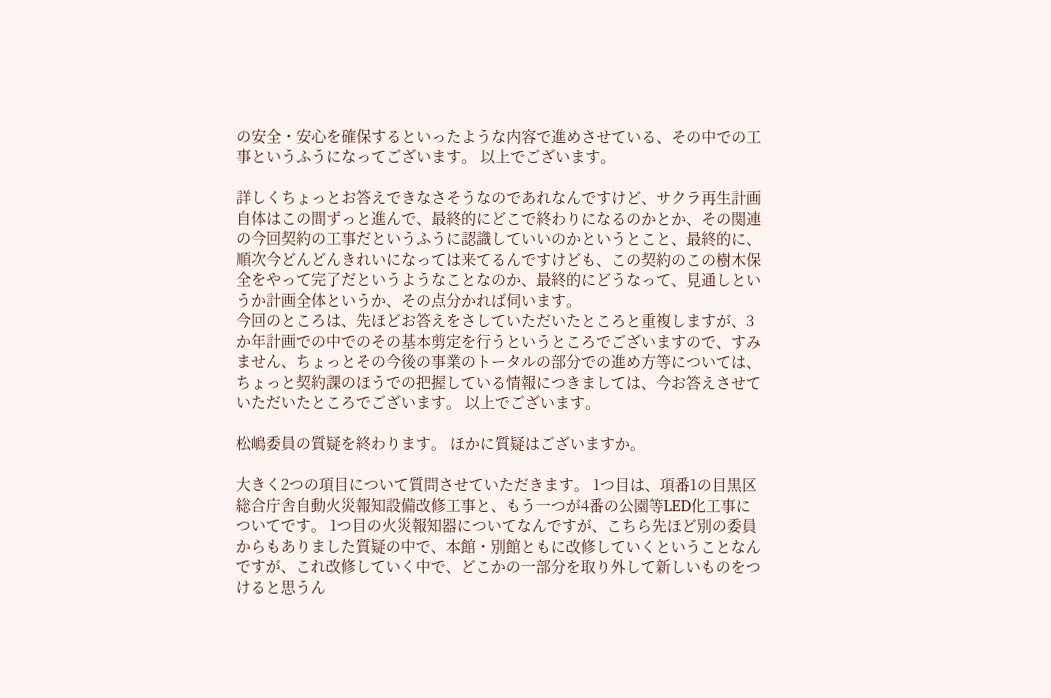の安全・安心を確保するといったような内容で進めさせている、その中での工事というふうになってございます。 以上でございます。

詳しくちょっとお答えできなさそうなのであれなんですけど、サクラ再生計画自体はこの間ずっと進んで、最終的にどこで終わりになるのかとか、その関連の今回契約の工事だというふうに認識していいのかというとこと、最終的に、順次今どんどんきれいになっては来てるんですけども、この契約のこの樹木保全をやって完了だというようなことなのか、最終的にどうなって、見通しというか計画全体というか、その点分かれば伺います。
今回のところは、先ほどお答えをさしていただいたところと重複しますが、3か年計画での中でのその基本剪定を行うというところでございますので、すみません、ちょっとその今後の事業のトータルの部分での進め方等については、ちょっと契約課のほうでの把握している情報につきましては、今お答えさせていただいたところでございます。 以上でございます。

松嶋委員の質疑を終わります。 ほかに質疑はございますか。

大きく2つの項目について質問させていただきます。 1つ目は、項番1の目黒区総合庁舎自動火災報知設備改修工事と、もう一つが4番の公園等LED化工事についてです。 1つ目の火災報知器についてなんですが、こちら先ほど別の委員からもありました質疑の中で、本館・別館ともに改修していくということなんですが、これ改修していく中で、どこかの一部分を取り外して新しいものをつけると思うん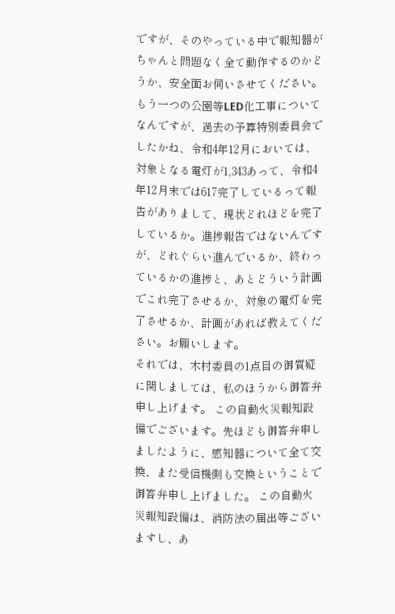ですが、そのやっている中で報知器がちゃんと問題なく全て動作するのかどうか、安全面お伺いさせてください。 もう一つの公園等LED化工事についてなんですが、過去の予算特別委員会でしたかね、令和4年12月においては、対象となる電灯が1,343あって、令和4年12月末では617完了しているって報告がありまして、現状どれほどを完了しているか。進捗報告ではないんですが、どれぐらい進んでいるか、終わっているかの進捗と、あとどういう計画でこれ完了させるか、対象の電灯を完了させるか、計画があれば教えてください。お願いします。
それでは、木村委員の1点目の御質疑に関しましては、私のほうから御答弁申し上げます。 この自動火災報知設備でございます。先ほども御答弁申しましたように、感知器について全て交換、また受信機側も交換ということで御答弁申し上げました。 この自動火災報知設備は、消防法の届出等ございますし、あ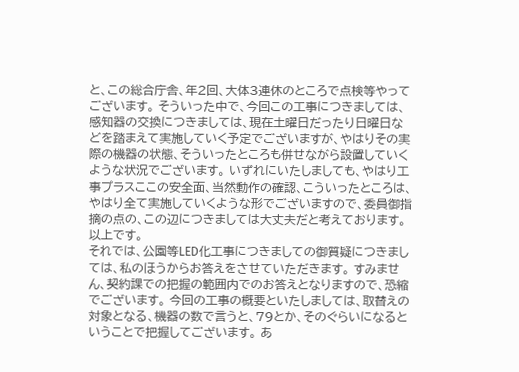と、この総合庁舎、年2回、大体3連休のところで点検等やってございます。 そういった中で、今回この工事につきましては、感知器の交換につきましては、現在土曜日だったり日曜日などを踏まえて実施していく予定でございますが、やはりその実際の機器の状態、そういったところも併せながら設置していくような状況でございます。 いずれにいたしましても、やはり工事プラスここの安全面、当然動作の確認、こういったところは、やはり全て実施していくような形でございますので、委員御指摘の点の、この辺につきましては大丈夫だと考えております。 以上です。
それでは、公園等LED化工事につきましての御質疑につきましては、私のほうからお答えをさせていただきます。 すみません、契約課での把握の範囲内でのお答えとなりますので、恐縮でございます。 今回の工事の概要といたしましては、取替えの対象となる、機器の数で言うと、79とか、そのぐらいになるということで把握してございます。 あ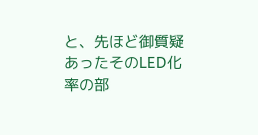と、先ほど御質疑あったそのLED化率の部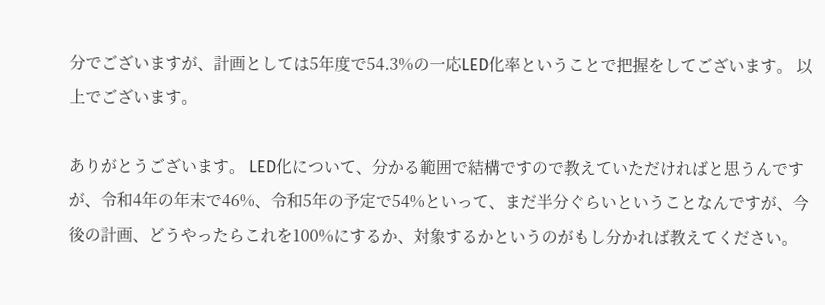分でございますが、計画としては5年度で54.3%の一応LED化率ということで把握をしてございます。 以上でございます。

ありがとうございます。 LED化について、分かる範囲で結構ですので教えていただければと思うんですが、令和4年の年末で46%、令和5年の予定で54%といって、まだ半分ぐらいということなんですが、今後の計画、どうやったらこれを100%にするか、対象するかというのがもし分かれば教えてください。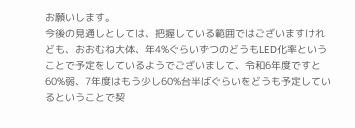お願いします。
今後の見通しとしては、把握している範囲ではございますけれども、おおむね大体、年4%ぐらいずつのどうもLED化率ということで予定をしているようでございまして、令和6年度ですと60%弱、7年度はもう少し60%台半ばぐらいをどうも予定しているということで契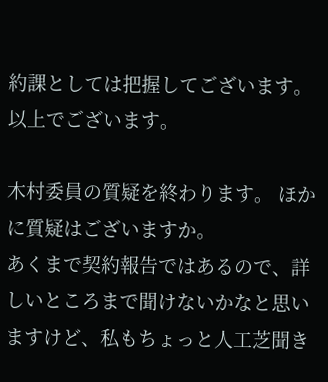約課としては把握してございます。 以上でございます。

木村委員の質疑を終わります。 ほかに質疑はございますか。
あくまで契約報告ではあるので、詳しいところまで聞けないかなと思いますけど、私もちょっと人工芝聞き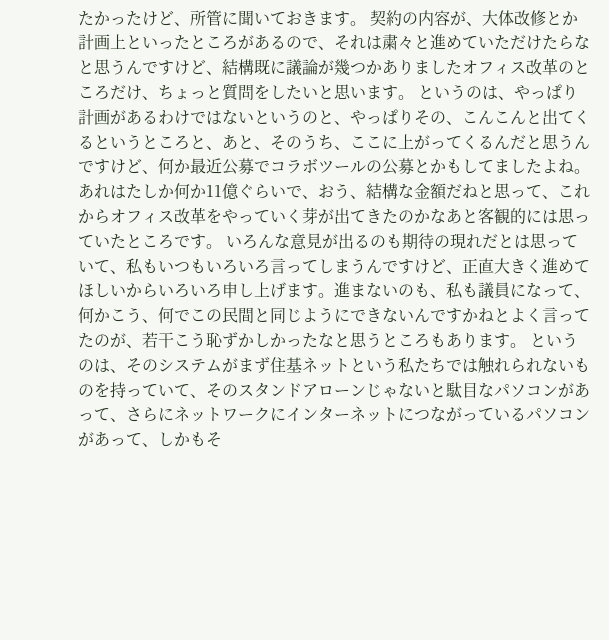たかったけど、所管に聞いておきます。 契約の内容が、大体改修とか計画上といったところがあるので、それは粛々と進めていただけたらなと思うんですけど、結構既に議論が幾つかありましたオフィス改革のところだけ、ちょっと質問をしたいと思います。 というのは、やっぱり計画があるわけではないというのと、やっぱりその、こんこんと出てくるというところと、あと、そのうち、ここに上がってくるんだと思うんですけど、何か最近公募でコラボツールの公募とかもしてましたよね。あれはたしか何か11億ぐらいで、おう、結構な金額だねと思って、これからオフィス改革をやっていく芽が出てきたのかなあと客観的には思っていたところです。 いろんな意見が出るのも期待の現れだとは思っていて、私もいつもいろいろ言ってしまうんですけど、正直大きく進めてほしいからいろいろ申し上げます。進まないのも、私も議員になって、何かこう、何でこの民間と同じようにできないんですかねとよく言ってたのが、若干こう恥ずかしかったなと思うところもあります。 というのは、そのシステムがまず住基ネットという私たちでは触れられないものを持っていて、そのスタンドアローンじゃないと駄目なパソコンがあって、さらにネットワークにインターネットにつながっているパソコンがあって、しかもそ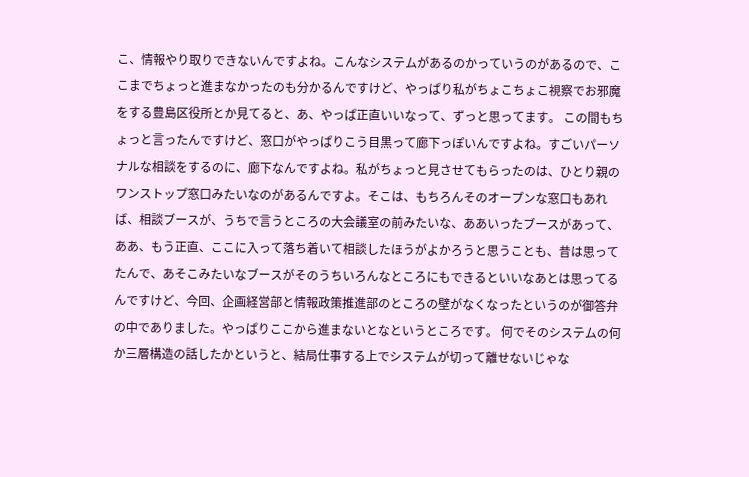こ、情報やり取りできないんですよね。こんなシステムがあるのかっていうのがあるので、ここまでちょっと進まなかったのも分かるんですけど、やっぱり私がちょこちょこ視察でお邪魔をする豊島区役所とか見てると、あ、やっぱ正直いいなって、ずっと思ってます。 この間もちょっと言ったんですけど、窓口がやっぱりこう目黒って廊下っぽいんですよね。すごいパーソナルな相談をするのに、廊下なんですよね。私がちょっと見させてもらったのは、ひとり親のワンストップ窓口みたいなのがあるんですよ。そこは、もちろんそのオープンな窓口もあれば、相談ブースが、うちで言うところの大会議室の前みたいな、ああいったブースがあって、ああ、もう正直、ここに入って落ち着いて相談したほうがよかろうと思うことも、昔は思ってたんで、あそこみたいなブースがそのうちいろんなところにもできるといいなあとは思ってるんですけど、今回、企画経営部と情報政策推進部のところの壁がなくなったというのが御答弁の中でありました。やっぱりここから進まないとなというところです。 何でそのシステムの何か三層構造の話したかというと、結局仕事する上でシステムが切って離せないじゃな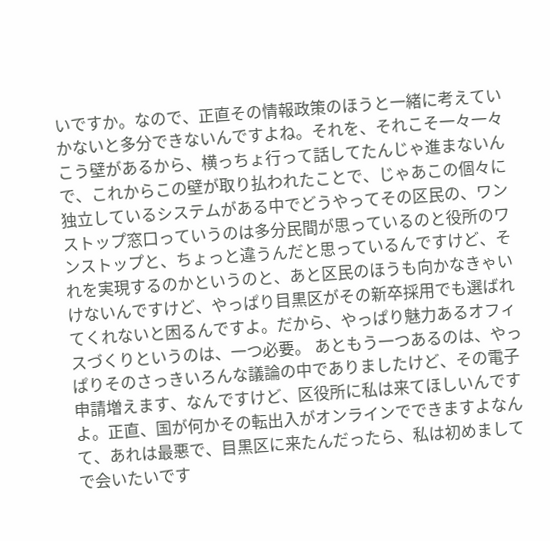いですか。なので、正直その情報政策のほうと一緒に考えていかないと多分できないんですよね。それを、それこそ一々一々こう壁があるから、横っちょ行って話してたんじゃ進まないんで、これからこの壁が取り払われたことで、じゃあこの個々に独立しているシステムがある中でどうやってその区民の、ワンストップ窓口っていうのは多分民間が思っているのと役所のワンストップと、ちょっと違うんだと思っているんですけど、それを実現するのかというのと、あと区民のほうも向かなきゃいけないんですけど、やっぱり目黒区がその新卒採用でも選ばれてくれないと困るんですよ。だから、やっぱり魅力あるオフィスづくりというのは、一つ必要。 あともう一つあるのは、やっぱりそのさっきいろんな議論の中でありましたけど、その電子申請増えます、なんですけど、区役所に私は来てほしいんですよ。正直、国が何かその転出入がオンラインでできますよなんて、あれは最悪で、目黒区に来たんだったら、私は初めましてで会いたいです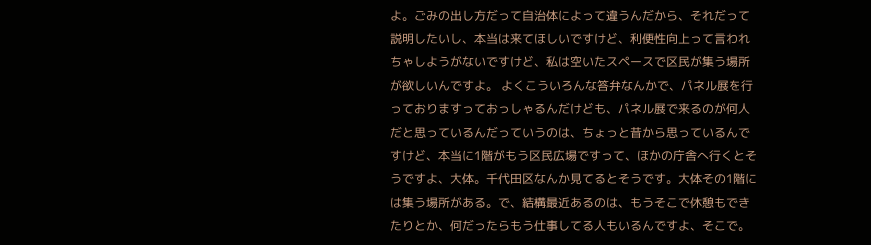よ。ごみの出し方だって自治体によって違うんだから、それだって説明したいし、本当は来てほしいですけど、利便性向上って言われちゃしようがないですけど、私は空いたスペースで区民が集う場所が欲しいんですよ。 よくこういろんな答弁なんかで、パネル展を行っておりますっておっしゃるんだけども、パネル展で来るのが何人だと思っているんだっていうのは、ちょっと昔から思っているんですけど、本当に1階がもう区民広場ですって、ほかの庁舎へ行くとそうですよ、大体。千代田区なんか見てるとそうです。大体その1階には集う場所がある。で、結構最近あるのは、もうそこで休憩もできたりとか、何だったらもう仕事してる人もいるんですよ、そこで。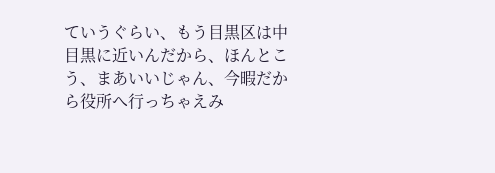ていうぐらい、もう目黒区は中目黒に近いんだから、ほんとこう、まあいいじゃん、今暇だから役所へ行っちゃえみ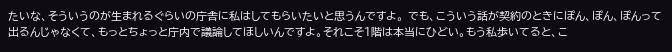たいな、そういうのが生まれるぐらいの庁舎に私はしてもらいたいと思うんですよ。 でも、こういう話が契約のときにぽん、ぽん、ぽんって出るんじゃなくて、もっとちょっと庁内で議論してほしいんですよ。それこそ1階は本当にひどい。もう私歩いてると、こ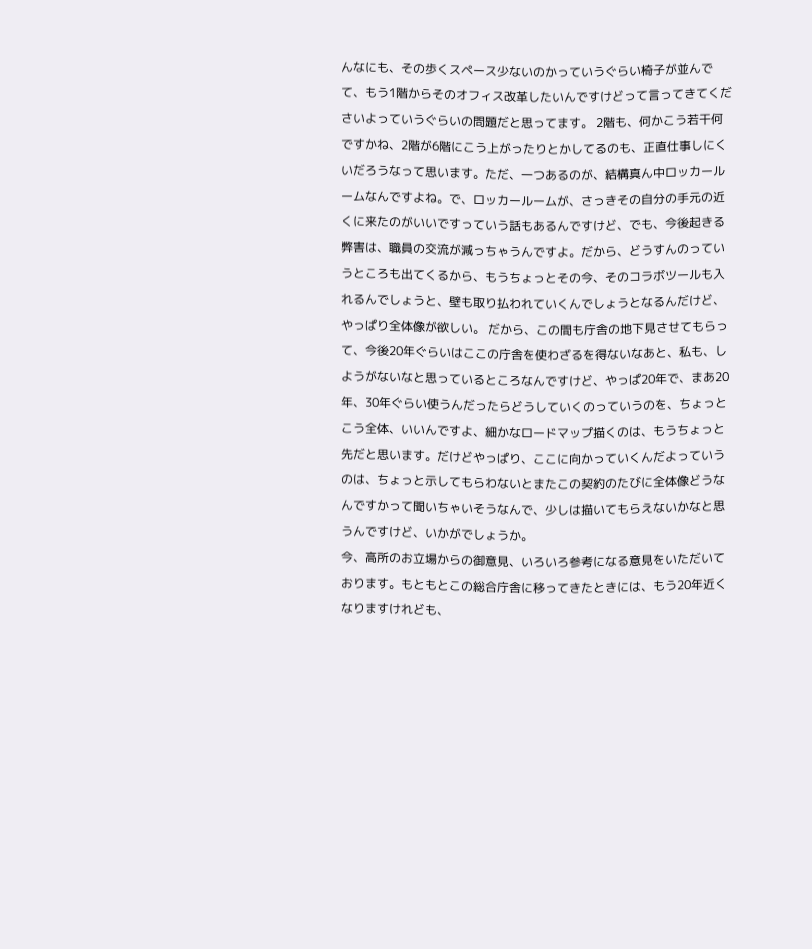んなにも、その歩くスペース少ないのかっていうぐらい椅子が並んでて、もう1階からそのオフィス改革したいんですけどって言ってきてくださいよっていうぐらいの問題だと思ってます。 2階も、何かこう若干何ですかね、2階が6階にこう上がったりとかしてるのも、正直仕事しにくいだろうなって思います。ただ、一つあるのが、結構真ん中ロッカールームなんですよね。で、ロッカールームが、さっきその自分の手元の近くに来たのがいいですっていう話もあるんですけど、でも、今後起きる弊害は、職員の交流が減っちゃうんですよ。だから、どうすんのっていうところも出てくるから、もうちょっとその今、そのコラボツールも入れるんでしょうと、壁も取り払われていくんでしょうとなるんだけど、やっぱり全体像が欲しい。 だから、この間も庁舎の地下見させてもらって、今後20年ぐらいはここの庁舎を使わざるを得ないなあと、私も、しようがないなと思っているところなんですけど、やっぱ20年で、まあ20年、30年ぐらい使うんだったらどうしていくのっていうのを、ちょっとこう全体、いいんですよ、細かなロードマップ描くのは、もうちょっと先だと思います。だけどやっぱり、ここに向かっていくんだよっていうのは、ちょっと示してもらわないとまたこの契約のたびに全体像どうなんですかって聞いちゃいそうなんで、少しは描いてもらえないかなと思うんですけど、いかがでしょうか。
今、高所のお立場からの御意見、いろいろ参考になる意見をいただいております。もともとこの総合庁舎に移ってきたときには、もう20年近くなりますけれども、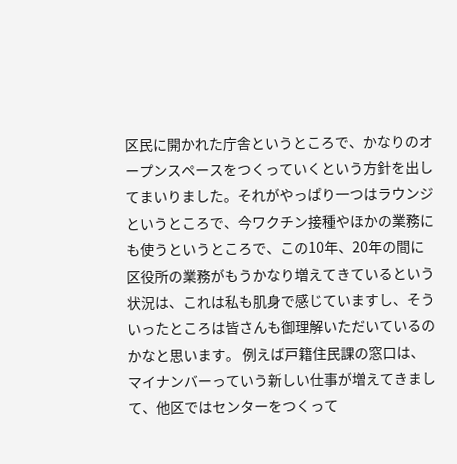区民に開かれた庁舎というところで、かなりのオープンスペースをつくっていくという方針を出してまいりました。それがやっぱり一つはラウンジというところで、今ワクチン接種やほかの業務にも使うというところで、この10年、20年の間に区役所の業務がもうかなり増えてきているという状況は、これは私も肌身で感じていますし、そういったところは皆さんも御理解いただいているのかなと思います。 例えば戸籍住民課の窓口は、マイナンバーっていう新しい仕事が増えてきまして、他区ではセンターをつくって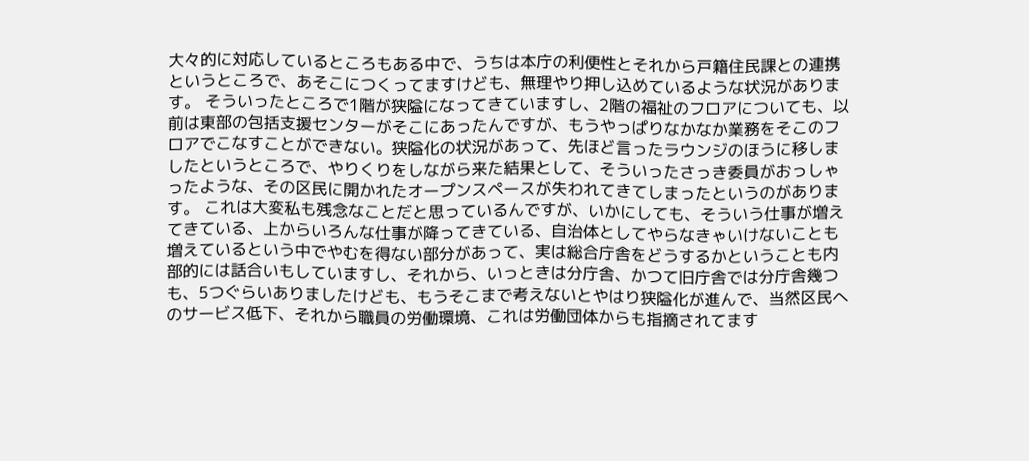大々的に対応しているところもある中で、うちは本庁の利便性とそれから戸籍住民課との連携というところで、あそこにつくってますけども、無理やり押し込めているような状況があります。 そういったところで1階が狭隘になってきていますし、2階の福祉のフロアについても、以前は東部の包括支援センターがそこにあったんですが、もうやっぱりなかなか業務をそこのフロアでこなすことができない。狭隘化の状況があって、先ほど言ったラウンジのほうに移しましたというところで、やりくりをしながら来た結果として、そういったさっき委員がおっしゃったような、その区民に開かれたオープンスペースが失われてきてしまったというのがあります。 これは大変私も残念なことだと思っているんですが、いかにしても、そういう仕事が増えてきている、上からいろんな仕事が降ってきている、自治体としてやらなきゃいけないことも増えているという中でやむを得ない部分があって、実は総合庁舎をどうするかということも内部的には話合いもしていますし、それから、いっときは分庁舎、かつて旧庁舎では分庁舎幾つも、5つぐらいありましたけども、もうそこまで考えないとやはり狭隘化が進んで、当然区民へのサービス低下、それから職員の労働環境、これは労働団体からも指摘されてます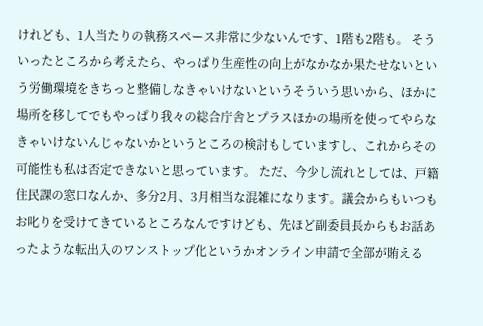けれども、1人当たりの執務スペース非常に少ないんです、1階も2階も。 そういったところから考えたら、やっぱり生産性の向上がなかなか果たせないという労働環境をきちっと整備しなきゃいけないというそういう思いから、ほかに場所を移してでもやっぱり我々の総合庁舎とプラスほかの場所を使ってやらなきゃいけないんじゃないかというところの検討もしていますし、これからその可能性も私は否定できないと思っています。 ただ、今少し流れとしては、戸籍住民課の窓口なんか、多分2月、3月相当な混雑になります。議会からもいつもお叱りを受けてきているところなんですけども、先ほど副委員長からもお話あったような転出入のワンストップ化というかオンライン申請で全部が賄える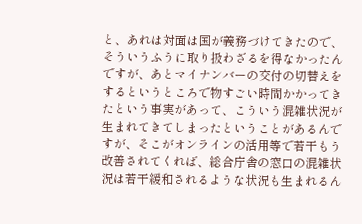と、あれは対面は国が義務づけてきたので、そういうふうに取り扱わざるを得なかったんですが、あとマイナンバーの交付の切替えをするというところで物すごい時間かかってきたという事実があって、こういう混雑状況が生まれてきてしまったということがあるんですが、そこがオンラインの活用等で若干もう改善されてくれば、総合庁舎の窓口の混雑状況は若干緩和されるような状況も生まれるん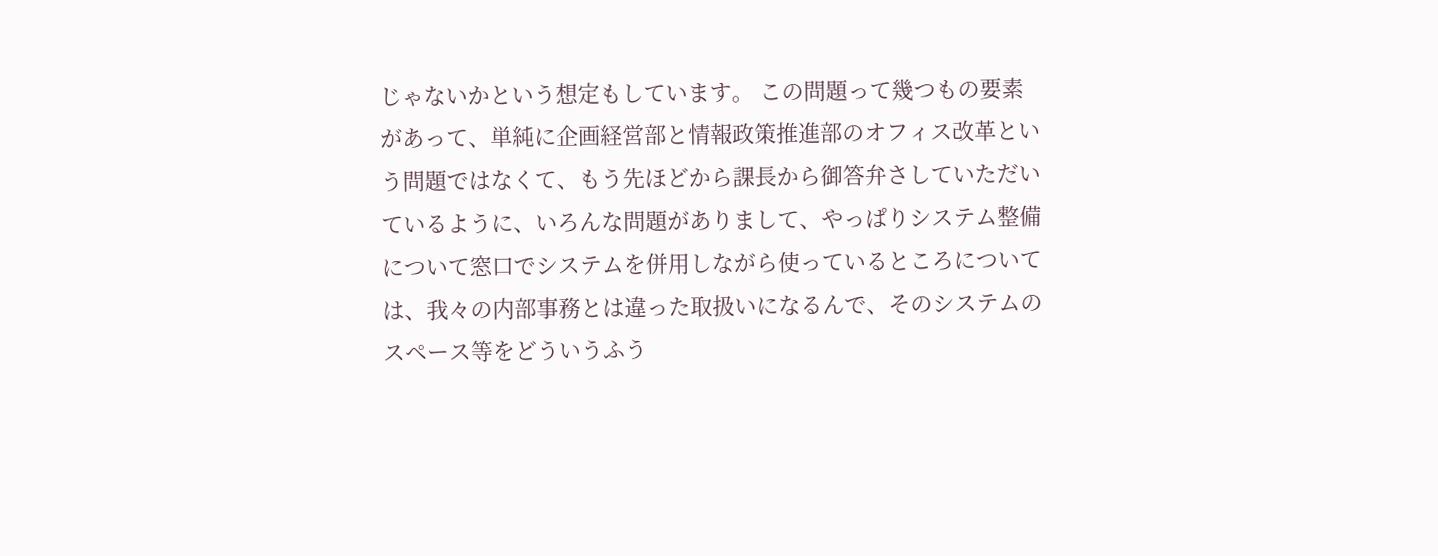じゃないかという想定もしています。 この問題って幾つもの要素があって、単純に企画経営部と情報政策推進部のオフィス改革という問題ではなくて、もう先ほどから課長から御答弁さしていただいているように、いろんな問題がありまして、やっぱりシステム整備について窓口でシステムを併用しながら使っているところについては、我々の内部事務とは違った取扱いになるんで、そのシステムのスペース等をどういうふう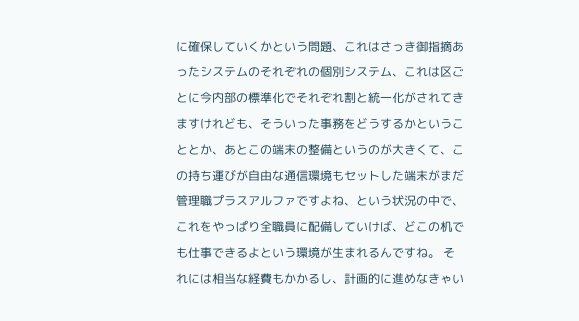に確保していくかという問題、これはさっき御指摘あったシステムのそれぞれの個別システム、これは区ごとに今内部の標準化でそれぞれ割と統一化がされてきますけれども、そういった事務をどうするかということとか、あとこの端末の整備というのが大きくて、この持ち運びが自由な通信環境もセットした端末がまだ管理職プラスアルファですよね、という状況の中で、これをやっぱり全職員に配備していけば、どこの机でも仕事できるよという環境が生まれるんですね。 それには相当な経費もかかるし、計画的に進めなきゃい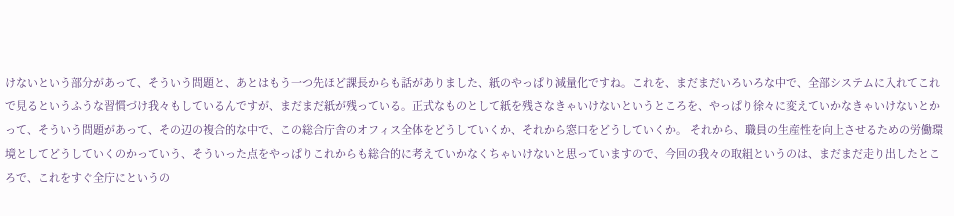けないという部分があって、そういう問題と、あとはもう一つ先ほど課長からも話がありました、紙のやっぱり減量化ですね。これを、まだまだいろいろな中で、全部システムに入れてこれで見るというふうな習慣づけ我々もしているんですが、まだまだ紙が残っている。正式なものとして紙を残さなきゃいけないというところを、やっぱり徐々に変えていかなきゃいけないとかって、そういう問題があって、その辺の複合的な中で、この総合庁舎のオフィス全体をどうしていくか、それから窓口をどうしていくか。 それから、職員の生産性を向上させるための労働環境としてどうしていくのかっていう、そういった点をやっぱりこれからも総合的に考えていかなくちゃいけないと思っていますので、今回の我々の取組というのは、まだまだ走り出したところで、これをすぐ全庁にというの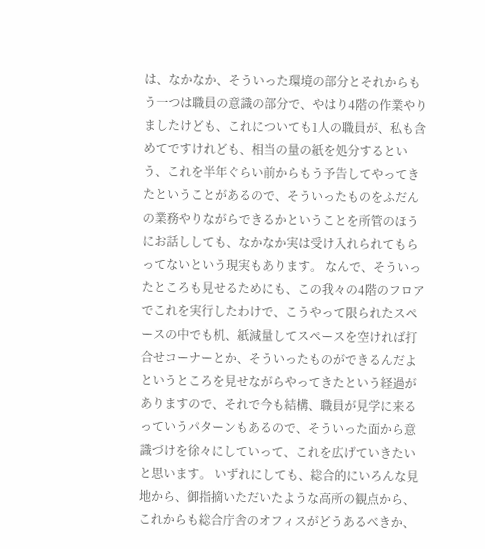は、なかなか、そういった環境の部分とそれからもう一つは職員の意識の部分で、やはり4階の作業やりましたけども、これについても1人の職員が、私も含めてですけれども、相当の量の紙を処分するという、これを半年ぐらい前からもう予告してやってきたということがあるので、そういったものをふだんの業務やりながらできるかということを所管のほうにお話ししても、なかなか実は受け入れられてもらってないという現実もあります。 なんで、そういったところも見せるためにも、この我々の4階のフロアでこれを実行したわけで、こうやって限られたスペースの中でも机、紙減量してスペースを空ければ打合せコーナーとか、そういったものができるんだよというところを見せながらやってきたという経過がありますので、それで今も結構、職員が見学に来るっていうパターンもあるので、そういった面から意識づけを徐々にしていって、これを広げていきたいと思います。 いずれにしても、総合的にいろんな見地から、御指摘いただいたような高所の観点から、これからも総合庁舎のオフィスがどうあるべきか、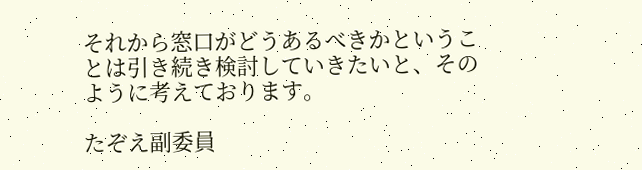それから窓口がどうあるべきかということは引き続き検討していきたいと、そのように考えております。

たぞえ副委員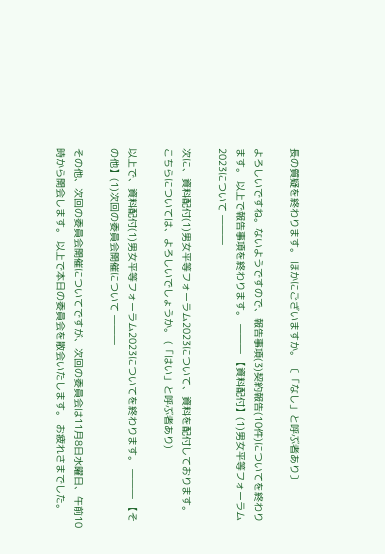長の質疑を終わります。 ほかにございますか。 〔「なし」と呼ぶ者あり〕

よろしいですね。ないようですので、報告事項(3)契約報告(10件)についてを終わります。 以上で報告事項を終わります。 ――― 【資料配付】(1)男女平等フォーラム2023について ―――

次に、資料配付(1)男女平等フォーラム2023について、資料を配付しております。 こちらについては、よろしいでしょうか。 (「はい」と呼ぶ者あり)

以上で、資料配付(1)男女平等フォーラム2023についてを終わります。 ――― 【その他】(1)次回の委員会開催について ―――

その他、次回の委員会開催についてですが、次回の委員会は11月8日水曜日、午前10時から開会します。 以上で本日の委員会を散会いたします。 お疲れさまでした。